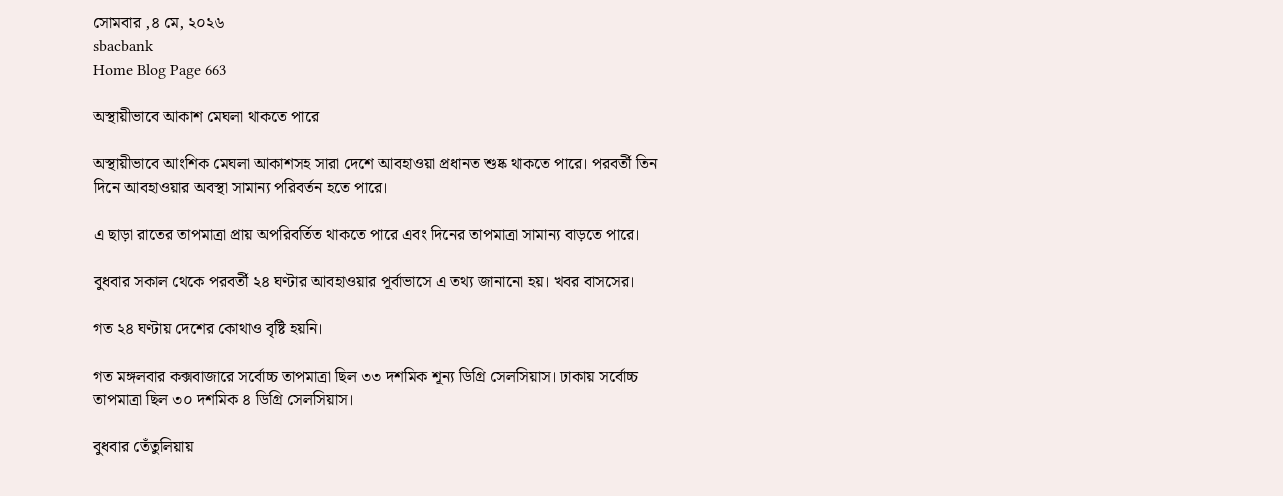সোমবার ,৪ মে, ২০২৬
sbacbank
Home Blog Page 663

অস্থায়ীভাবে আকাশ মেঘলা থাকতে পারে

অস্থায়ীভাবে আংশিক মেঘলা আকাশসহ সারা দেশে আবহাওয়া প্রধানত শুষ্ক থাকতে পারে। পরবর্তী তিন দিনে আবহাওয়ার অবস্থা সামান্য পরিবর্তন হতে পারে।

এ ছাড়া রাতের তাপমাত্রা প্রায় অপরিবর্তিত থাকতে পারে এবং দিনের তাপমাত্রা সামান্য বাড়তে পারে।

বুধবার সকাল থেকে পরবর্তী ২৪ ঘণ্টার আবহাওয়ার পূর্বাভাসে এ তথ্য জানানো হয়। খবর বাসসের।

গত ২৪ ঘণ্টায় দেশের কোথাও বৃষ্টি হয়নি।

গত মঙ্গলবার কক্সবাজারে সর্বোচ্চ তাপমাত্রা ছিল ৩৩ দশমিক শূন্য ডিগ্রি সেলসিয়াস। ঢাকায় সর্বোচ্চ তাপমাত্রা ছিল ৩০ দশমিক ৪ ডিগ্রি সেলসিয়াস।

বুধবার তেঁতুলিয়ায়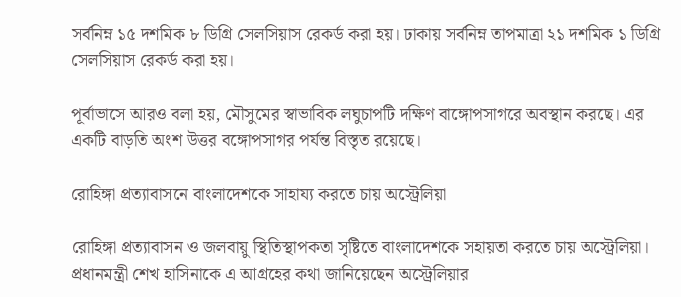সর্বনিম্ন ১৫ দশমিক ৮ ডিগ্রি সেলসিয়াস রেকর্ড করা হয়। ঢাকায় সর্বনিম্ন তাপমাত্রা ২১ দশমিক ১ ডিগ্রি সেলসিয়াস রেকর্ড করা হয়।

পূর্বাভাসে আরও বলা হয়, মৌসুমের স্বাভাবিক লঘুচাপটি দক্ষিণ বাঙ্গোপসাগরে অবস্থান করছে। এর একটি বাড়তি অংশ উত্তর বঙ্গোপসাগর পর্যন্ত বিস্তৃত রয়েছে।

রোহিঙ্গা প্রত্যাবাসনে বাংলাদেশকে সাহায্য করতে চায় অস্ট্রেলিয়া

রোহিঙ্গা প্রত্যাবাসন ও জলবায়ু স্থিতিস্থাপকতা সৃষ্টিতে বাংলাদেশকে সহায়তা করতে চায় অস্ট্রেলিয়া। প্রধানমন্ত্রী শেখ হাসিনাকে এ আগ্রহের কথা জানিয়েছেন অস্ট্রেলিয়ার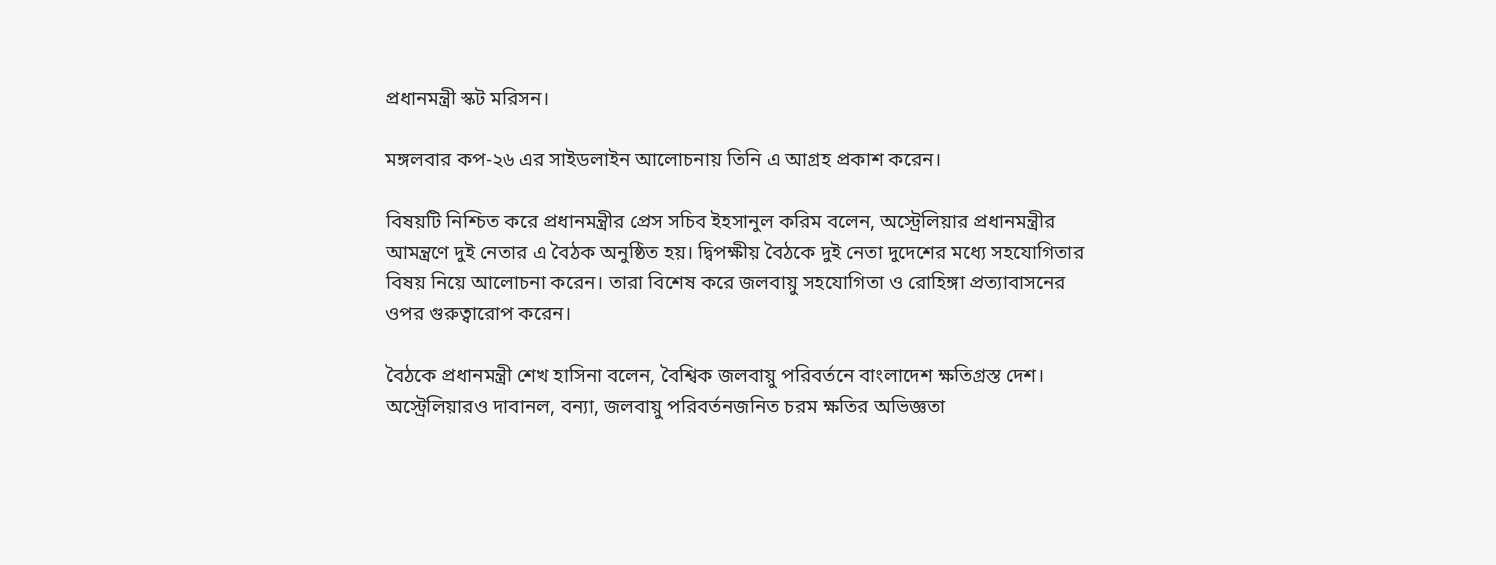প্রধানমন্ত্রী স্কট মরিসন।

মঙ্গলবার কপ-২৬ এর সাইডলাইন আলোচনায় তিনি এ আগ্রহ প্রকাশ করেন।

বিষয়টি নিশ্চিত করে প্রধানমন্ত্রীর প্রেস সচিব ইহসানুল করিম বলেন, অস্ট্রেলিয়ার প্রধানমন্ত্রীর আমন্ত্রণে দুই নেতার এ বৈঠক অনুষ্ঠিত হয়। দ্বিপক্ষীয় বৈঠকে দুই নেতা দুদেশের মধ্যে সহযোগিতার বিষয় নিয়ে আলোচনা করেন। তারা বিশেষ করে জলবায়ু সহযোগিতা ও রোহিঙ্গা প্রত্যাবাসনের ওপর গুরুত্বারোপ করেন।

বৈঠকে প্রধানমন্ত্রী শেখ হাসিনা বলেন, বৈশ্বিক জলবায়ু পরিবর্তনে বাংলাদেশ ক্ষতিগ্রস্ত দেশ। অস্ট্রেলিয়ারও দাবানল, বন্যা, জলবায়ু পরিবর্তনজনিত চরম ক্ষতির অভিজ্ঞতা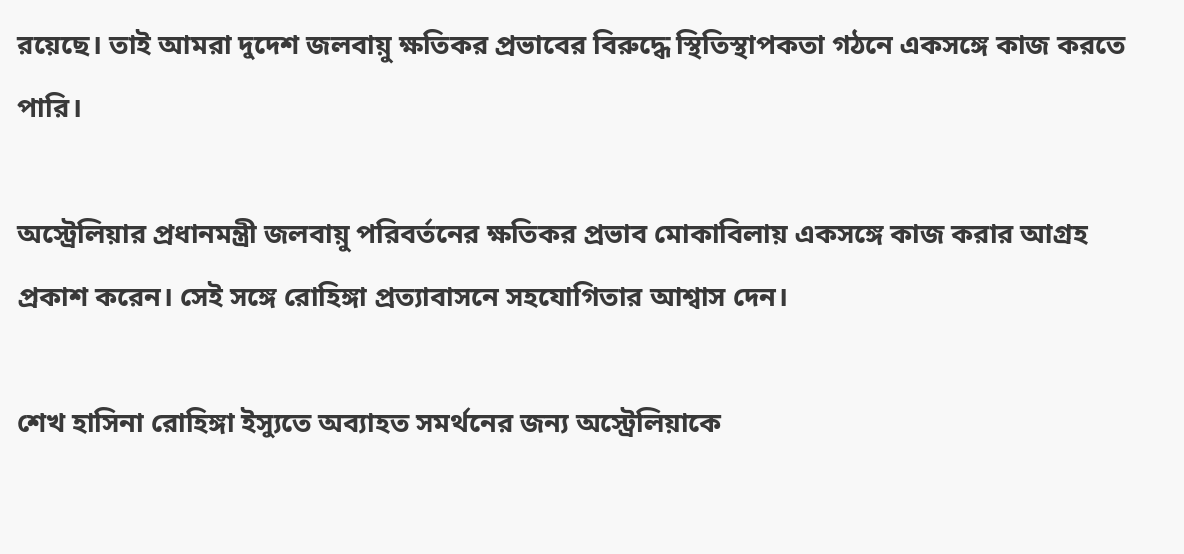রয়েছে। তাই আমরা দুদেশ জলবায়ু ক্ষতিকর প্রভাবের বিরুদ্ধে স্থিতিস্থাপকতা গঠনে একসঙ্গে কাজ করতে পারি।

অস্ট্রেলিয়ার প্রধানমন্ত্রী জলবায়ু পরিবর্তনের ক্ষতিকর প্রভাব মোকাবিলায় একসঙ্গে কাজ করার আগ্রহ প্রকাশ করেন। সেই সঙ্গে রোহিঙ্গা প্রত্যাবাসনে সহযোগিতার আশ্বাস দেন।

শেখ হাসিনা রোহিঙ্গা ইস্যুতে অব্যাহত সমর্থনের জন্য অস্ট্রেলিয়াকে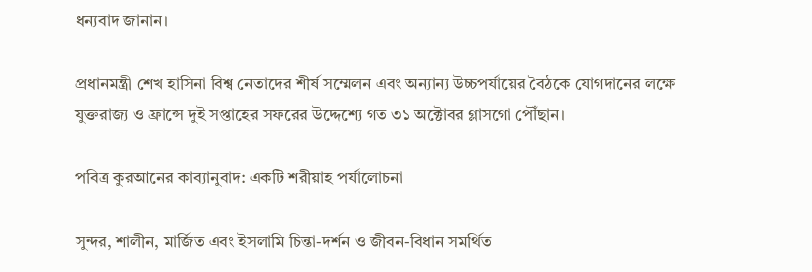ধন্যবাদ জানান।

প্রধানমন্ত্রী শেখ হাসিনা বিশ্ব নেতাদের শীর্ষ সম্মেলন এবং অন্যান্য উচ্চপর্যায়ের বৈঠকে যোগদানের লক্ষে যুক্তরাজ্য ও ফ্রান্সে দুই সপ্তাহের সফরের উদ্দেশ্যে গত ৩১ অক্টোবর গ্লাসগো পৌঁছান।

পবিত্র কুরআনের কাব্যানুবাদ: একটি শরীয়াহ পর্যালোচনা

সুন্দর, শালীন, মার্জিত এবং ইসলামি চিন্তা-দর্শন ও জীবন-বিধান সমর্থিত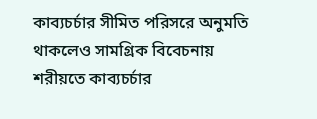কাব্যচর্চার সীমিত পরিসরে অনুমতি থাকলেও সামগ্রিক বিবেচনায় শরীয়তে কাব্যচর্চার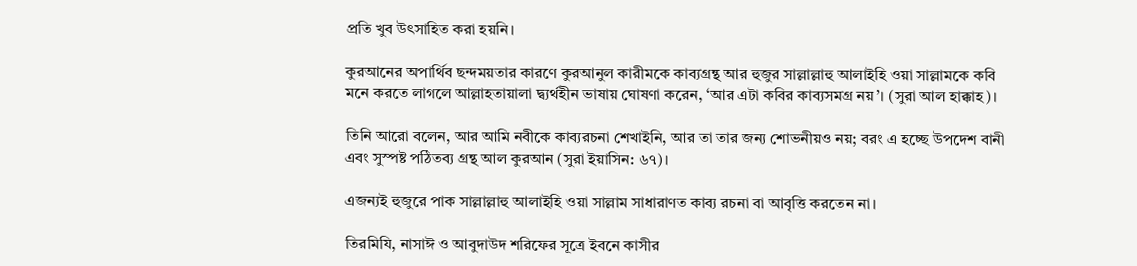প্রতি খুব উৎসাহিত করা হয়নি।

কুরআনের অপার্থিব ছন্দময়তার কারণে কুরআনুল কারীমকে কাব্যগ্রন্থ আর হুজুর সাল্লাল্লাহু আলাইহি ওয়া সাল্লামকে কবি মনে করতে লাগলে আল্লাহতায়ালা দ্ব্যর্থহীন ভাষায় ঘোষণা করেন, ‘আর এটা কবির কাব্যসমগ্র নয়’। (সুরা আল হাক্কাহ)।

তিনি আরো বলেন, আর আমি নবীকে কাব্যরচনা শেখাইনি, আর তা তার জন্য শোভনীয়ও নয়; বরং এ হচ্ছে উপদেশ বানী এবং সুস্পষ্ট পঠিতব্য গ্রন্থ আল কুরআন (সুরা ইয়াসিন: ৬৭)।

এজন্যই হুজুরে পাক সাল্লাল্লাহু আলাইহি ওয়া সাল্লাম সাধারাণত কাব্য রচনা বা আবৃত্তি করতেন না।

তিরমিযি, নাসাঈ ও আবুদাউদ শরিফের সূত্রে ইবনে কাসীর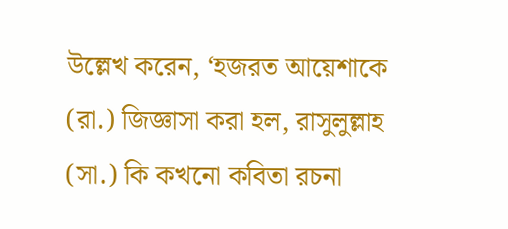উল্লেখ করেন, ‘হজরত আয়েশাকে (রা.) জিজ্ঞাসা করা হল, রাসুলুল্লাহ (সা.) কি কখনো কবিতা রচনা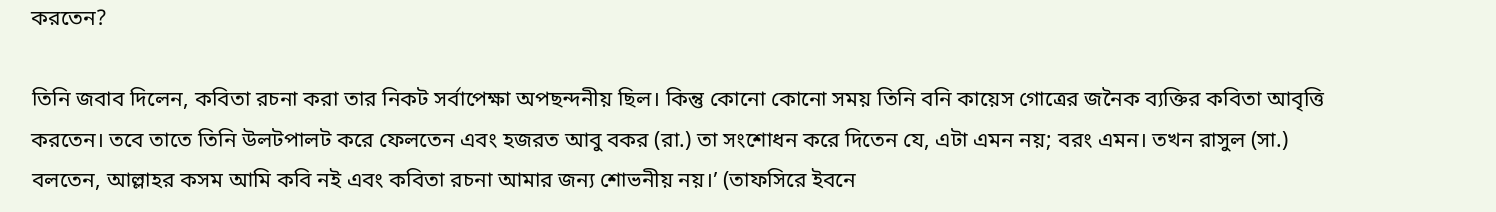করতেন?

তিনি জবাব দিলেন, কবিতা রচনা করা তার নিকট সর্বাপেক্ষা অপছন্দনীয় ছিল। কিন্তু কোনো কোনো সময় তিনি বনি কায়েস গোত্রের জনৈক ব্যক্তির কবিতা আবৃত্তি করতেন। তবে তাতে তিনি উলটপালট করে ফেলতেন এবং হজরত আবু বকর (রা.) তা সংশোধন করে দিতেন যে, এটা এমন নয়; বরং এমন। তখন রাসুল (সা.) বলতেন, আল্লাহর কসম আমি কবি নই এবং কবিতা রচনা আমার জন্য শোভনীয় নয়।’ (তাফসিরে ইবনে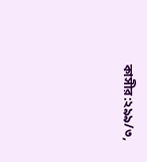কাসীর:২৯৯/৩,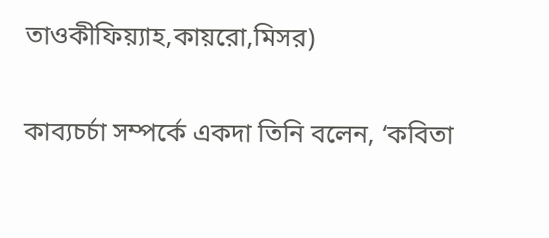তাওকীফিয়্যাহ,কায়রো,মিসর)

কাব্যচর্চা সম্পর্কে একদা তিনি বলেন, ‘কবিতা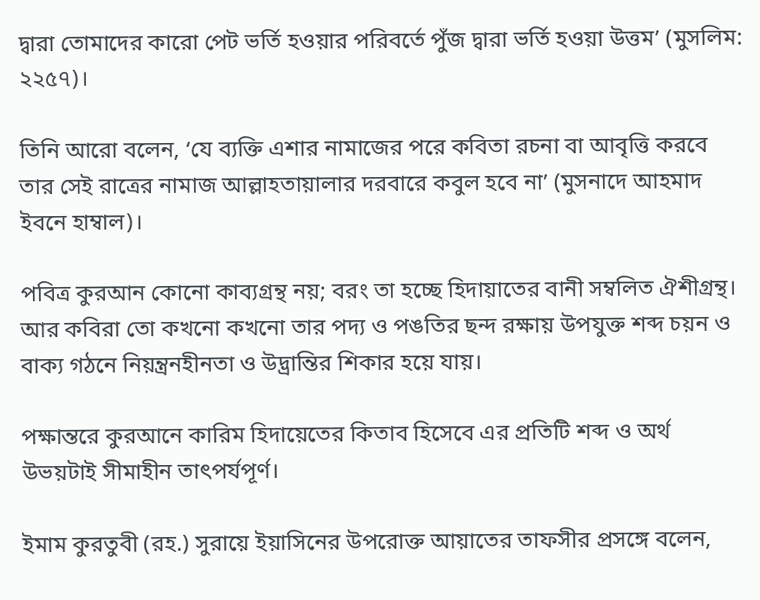দ্বারা তোমাদের কারো পেট ভর্তি হওয়ার পরিবর্তে পুঁজ দ্বারা ভর্তি হওয়া উত্তম’ (মুসলিম: ২২৫৭)।

তিনি আরো বলেন, ‘যে ব্যক্তি এশার নামাজের পরে কবিতা রচনা বা আবৃত্তি করবে তার সেই রাত্রের নামাজ আল্লাহতায়ালার দরবারে কবুল হবে না’ (মুসনাদে আহমাদ ইবনে হাম্বাল)।

পবিত্র কুরআন কোনো কাব্যগ্রন্থ নয়; বরং তা হচ্ছে হিদায়াতের বানী সম্বলিত ঐশীগ্রন্থ। আর কবিরা তো কখনো কখনো তার পদ্য ও পঙতির ছন্দ রক্ষায় উপযুক্ত শব্দ চয়ন ও বাক্য গঠনে নিয়ন্ত্রনহীনতা ও উদ্ভ্রান্তির শিকার হয়ে যায়।

পক্ষান্তরে কুরআনে কারিম হিদায়েতের কিতাব হিসেবে এর প্রতিটি শব্দ ও অর্থ উভয়টাই সীমাহীন তাৎপর্যপূর্ণ।

ইমাম কুরতুবী (রহ.) সুরায়ে ইয়াসিনের উপরোক্ত আয়াতের তাফসীর প্রসঙ্গে বলেন,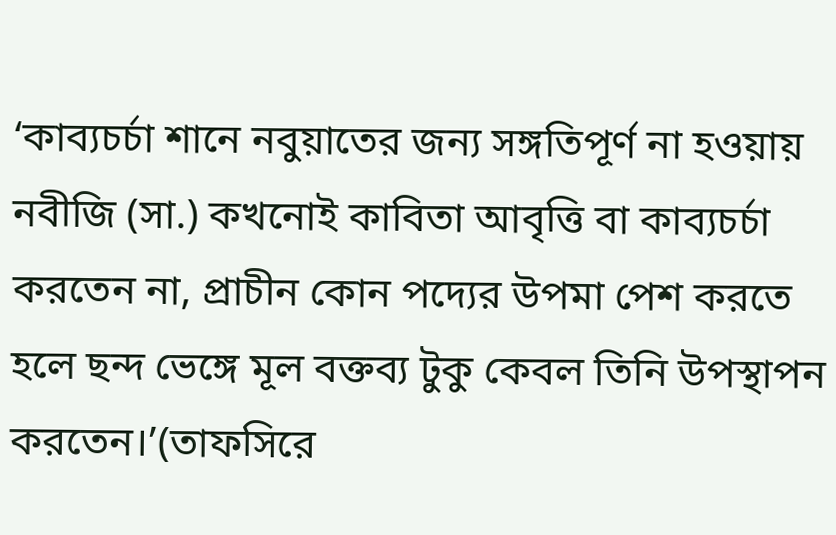‘কাব্যচর্চা শানে নবুয়াতের জন্য সঙ্গতিপূর্ণ না হওয়ায় নবীজি (সা.) কখনোই কাবিতা আবৃত্তি বা কাব্যচর্চা করতেন না, প্রাচীন কোন পদ্যের উপমা পেশ করতে হলে ছন্দ ভেঙ্গে মূল বক্তব্য টুকু কেবল তিনি উপস্থাপন করতেন।’(তাফসিরে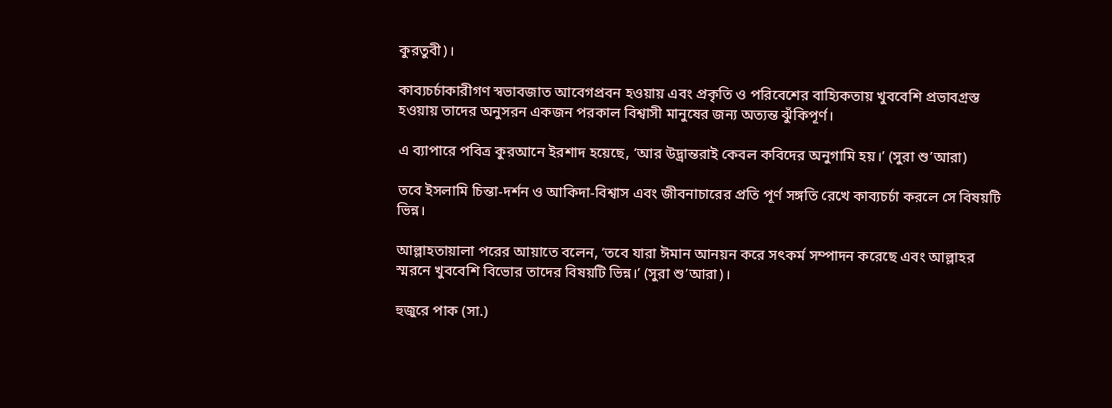কুরতুবী)।

কাব্যচর্চাকারীগণ স্বভাবজাত আবেগপ্রবন হওয়ায় এবং প্রকৃতি ও পরিবেশের বাহ্যিকতায় খুববেশি প্রভাবগ্রস্ত হওয়ায় তাদের অনুসরন একজন পরকাল বিশ্বাসী মানুষের জন্য অত্যন্ত ঝুঁকিপূর্ণ।

এ ব্যাপারে পবিত্র কুরআনে ইরশাদ হয়েছে, ‘আর উদ্ভ্রান্তরাই কেবল কবিদের অনুগামি হয়।’ (সুরা শু’আরা)

তবে ইসলামি চিন্তা-দর্শন ও আকিদা-বিশ্বাস এবং জীবনাচারের প্রতি পূর্ণ সঙ্গতি রেখে কাব্যচর্চা করলে সে বিষয়টি ভিন্ন।

আল্লাহতায়ালা পরের আয়াতে বলেন, ‘তবে যারা ঈমান আনয়ন করে সৎকর্ম সম্পাদন করেছে এবং আল্লাহর স্মরনে খুববেশি বিভোর তাদের বিষয়টি ভিন্ন।’ (সুরা শু’আরা)।

হুজুরে পাক (সা.)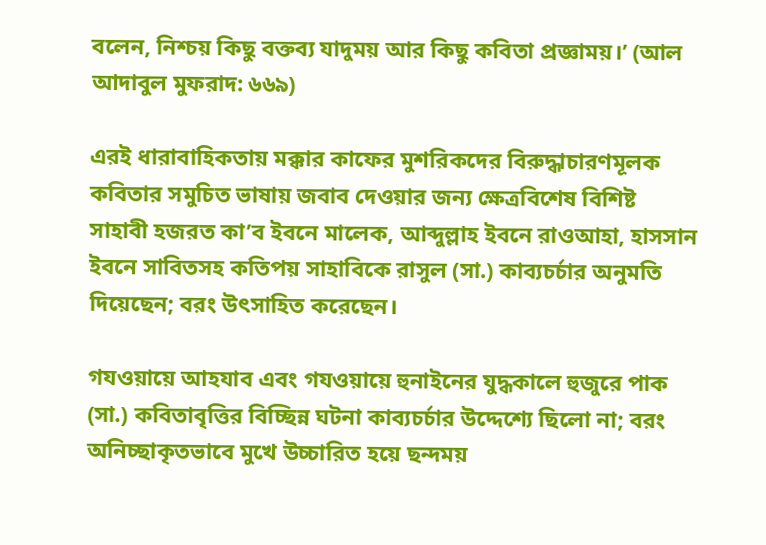বলেন, নিশ্চয় কিছু বক্তব্য যাদুময় আর কিছু কবিতা প্রজ্ঞাময়।’ (আল আদাবুল মুফরাদ: ৬৬৯)

এরই ধারাবাহিকতায় মক্কার কাফের মুশরিকদের বিরুদ্ধাচারণমূলক কবিতার সমুচিত ভাষায় জবাব দেওয়ার জন্য ক্ষেত্রবিশেষ বিশিষ্ট সাহাবী হজরত কা’ব ইবনে মালেক, আব্দুল্লাহ ইবনে রাওআহা, হাসসান ইবনে সাবিতসহ কতিপয় সাহাবিকে রাসুল (সা.) কাব্যচর্চার অনুমতি দিয়েছেন; বরং উৎসাহিত করেছেন।

গযওয়ায়ে আহযাব এবং গযওয়ায়ে হুনাইনের যুদ্ধকালে হুজুরে পাক (সা.) কবিতাবৃত্তির বিচ্ছিন্ন ঘটনা কাব্যচর্চার উদ্দেশ্যে ছিলো না; বরং অনিচ্ছাকৃতভাবে মুখে উচ্চারিত হয়ে ছন্দময়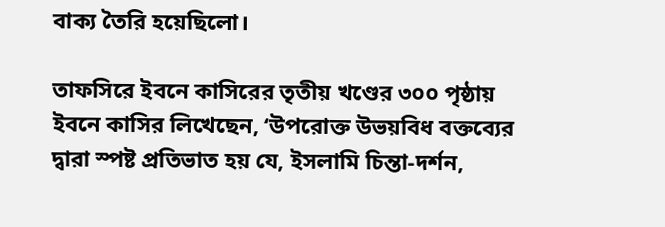বাক্য তৈরি হয়েছিলো।

তাফসিরে ইবনে কাসিরের তৃতীয় খণ্ডের ৩০০ পৃষ্ঠায় ইবনে কাসির লিখেছেন, ‘উপরোক্ত উভয়বিধ বক্তব্যের দ্বারা স্পষ্ট প্রতিভাত হয় যে, ইসলামি চিন্তা-দর্শন,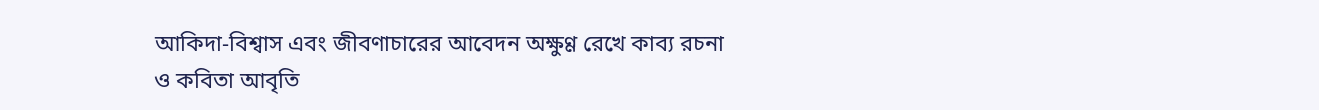আকিদা-বিশ্বাস এবং জীবণাচারের আবেদন অক্ষুণ্ণ রেখে কাব্য রচনা ও কবিতা আবৃতি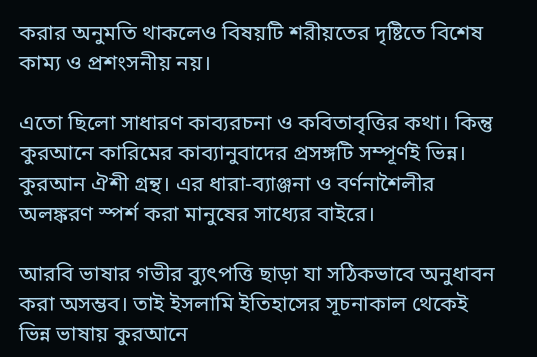করার অনুমতি থাকলেও বিষয়টি শরীয়তের দৃষ্টিতে বিশেষ কাম্য ও প্রশংসনীয় নয়।

এতো ছিলো সাধারণ কাব্যরচনা ও কবিতাবৃত্তির কথা। কিন্তু কুরআনে কারিমের কাব্যানুবাদের প্রসঙ্গটি সম্পূর্ণই ভিন্ন। কুরআন ঐশী গ্রন্থ। এর ধারা-ব্যাঞ্জনা ও বর্ণনাশৈলীর অলঙ্করণ স্পর্শ করা মানুষের সাধ্যের বাইরে।

আরবি ভাষার গভীর ব্যুৎপত্তি ছাড়া যা সঠিকভাবে অনুধাবন করা অসম্ভব। তাই ইসলামি ইতিহাসের সূচনাকাল থেকেই ভিন্ন ভাষায় কুরআনে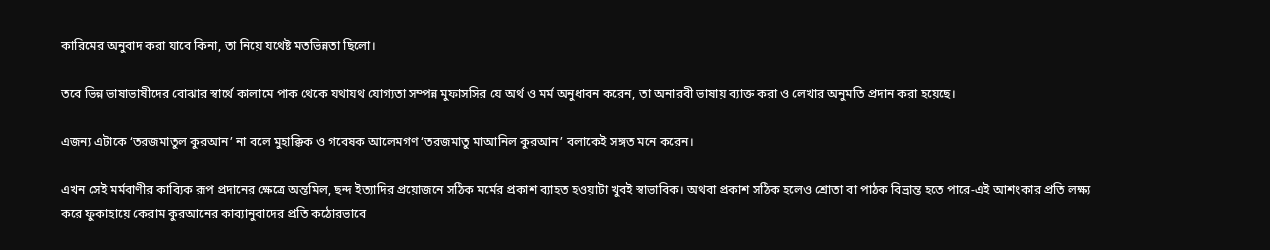কারিমের অনুবাদ করা যাবে কিনা, তা নিয়ে যথেষ্ট মতভিন্নতা ছিলো।

তবে ভিন্ন ভাষাভাষীদের বোঝার স্বার্থে কালামে পাক থেকে যথাযথ যোগ্যতা সম্পন্ন মুফাসসির যে অর্থ ও মর্ম অনুধাবন করেন, তা অনারবী ভাষায় ব্যাক্ত করা ও লেখার অনুমতি প্রদান করা হয়েছে।

এজন্য এটাকে ‘তরজমাতুল কুরআন’ না বলে মুহাক্কিক ও গবেষক আলেমগণ ‘তরজমাতু মাআনিল কুরআন’ বলাকেই সঙ্গত মনে করেন।

এখন সেই মর্মবাণীর কাব্যিক রূপ প্রদানের ক্ষেত্রে অন্তমিল, ছন্দ ইত্যাদির প্রয়োজনে সঠিক মর্মের প্রকাশ ব্যাহত হওয়াটা খুবই স্বাভাবিক। অথবা প্রকাশ সঠিক হলেও শ্রোতা বা পাঠক বিভ্রান্ত হতে পারে-এই আশংকার প্রতি লক্ষ্য করে ফুকাহায়ে কেরাম কুরআনের কাব্যানুবাদের প্রতি কঠোরভাবে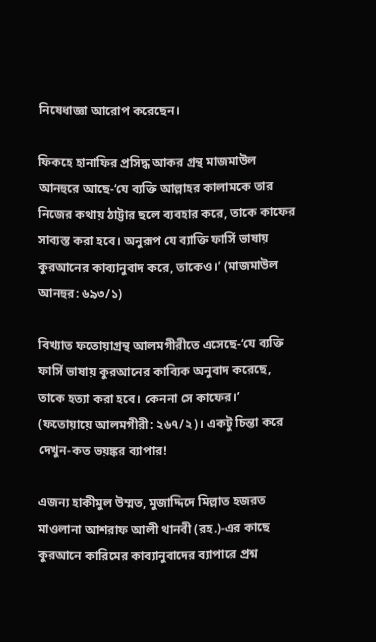নিষেধাজ্ঞা আরোপ করেছেন।

ফিকহে হানাফির প্রসিদ্ধ আকর গ্রন্থ মাজমাউল আনহুরে আছে-‘যে ব্যক্তি আল্লাহর কালামকে তার নিজের কথায় ঠাট্টার ছলে ব্যবহার করে, তাকে কাফের সাব্যস্ত করা হবে। অনুরূপ যে ব্যাক্তি ফার্সি ভাষায় কুরআনের কাব্যানুবাদ করে, তাকেও।’ (মাজমাউল আনহুর: ৬৯৩/১)

বিখ্যাত ফতোয়াগ্রন্থ আলমগীরীতে এসেছে-‘যে ব্যক্তি ফার্সি ভাষায় কুরআনের কাব্যিক অনুবাদ করেছে, তাকে হত্যা করা হবে। কেননা সে কাফের।’ (ফতোয়ায়ে আলমগীরী: ২৬৭/২)। একটু চিন্তা করে দেখুন-কত ভয়ঙ্কর ব্যাপার!

এজন্য হাকীমুল উম্মত, মুজাদ্দিদে মিল্লাত হজরত মাওলানা আশরাফ আলী থানবী (রহ.)-এর কাছে কুরআনে কারিমের কাব্যানুবাদের ব্যাপারে প্রশ্ন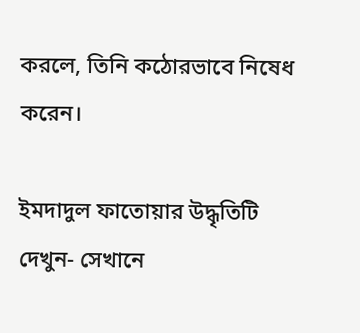করলে, তিনি কঠোরভাবে নিষেধ করেন।

ইমদাদুল ফাতোয়ার উদ্ধৃতিটি দেখুন- সেখানে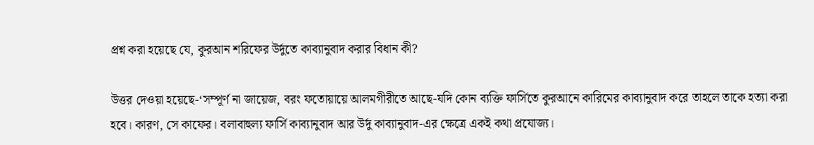প্রশ্ন করা হয়েছে যে, কুরআন শরিফের উর্দুতে কাব্যানুবাদ করার বিধান কী?

উত্তর দেওয়া হয়েছে-‘সম্পূর্ণ না জায়েজ, বরং ফতোয়ায়ে আলমগীরীতে আছে-যদি কোন ব্যক্তি ফার্সিতে কুরআনে কারিমের কাব্যানুবাদ করে তাহলে তাকে হত্যা করা হবে। কারণ, সে কাফের। বলাবাহুল্য ফার্সি কাব্যানুবাদ আর উর্দু কাব্যানুবাদ-এর ক্ষেত্রে একই কথা প্রযোজ্য।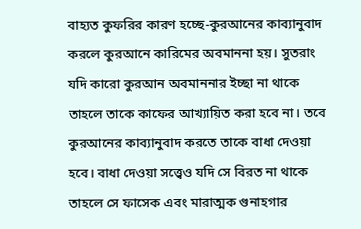বাহ্যত কুফরির কারণ হচ্ছে-কুরআনের কাব্যানুবাদ করলে কুরআনে কারিমের অবমাননা হয়। সুতরাং যদি কারো কুরআন অবমাননার ইচ্ছা না থাকে তাহলে তাকে কাফের আখ্যায়িত করা হবে না। তবে কুরআনের কাব্যানুবাদ করতে তাকে বাধা দেওয়া হবে। বাধা দেওয়া সত্ত্বেও যদি সে বিরত না থাকে তাহলে সে ফাসেক এবং মারাত্মক গুনাহগার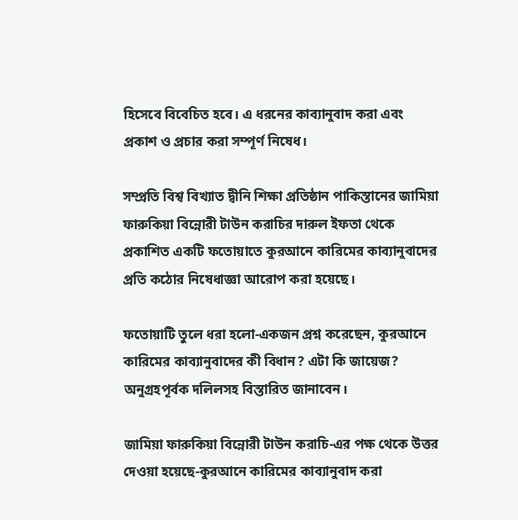হিসেবে বিবেচিত হবে। এ ধরনের কাব্যানুবাদ করা এবং প্রকাশ ও প্রচার করা সম্পূর্ণ নিষেধ।

সম্প্রতি বিশ্ব বিখ্যাত দ্বীনি শিক্ষা প্রতিষ্ঠান পাকিস্তানের জামিয়া ফারুকিয়া বিন্নোরী টাউন করাচির দারুল ইফতা থেকে প্রকাশিত একটি ফতোয়াতে কুরআনে কারিমের কাব্যানুবাদের প্রতি কঠোর নিষেধাজ্ঞা আরোপ করা হয়েছে।

ফতোয়াটি তুলে ধরা হলো-একজন প্রশ্ন করেছেন, কুরআনে কারিমের কাব্যানুবাদের কী বিধান? এটা কি জায়েজ? অনুগ্রহপূর্বক দলিলসহ বিস্তারিত জানাবেন।

জামিয়া ফারুকিয়া বিন্নোরী টাউন করাচি-এর পক্ষ থেকে উত্তর দেওয়া হয়েছে-কুরআনে কারিমের কাব্যানুবাদ করা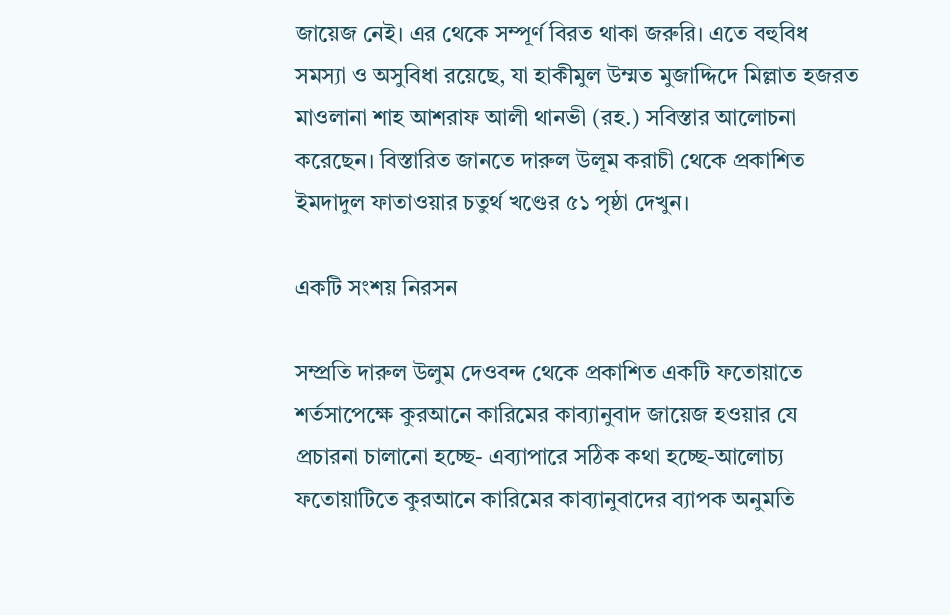জায়েজ নেই। এর থেকে সম্পূর্ণ বিরত থাকা জরুরি। এতে বহুবিধ সমস্যা ও অসুবিধা রয়েছে, যা হাকীমুল উম্মত মুজাদ্দিদে মিল্লাত হজরত মাওলানা শাহ আশরাফ আলী থানভী (রহ.) সবিস্তার আলোচনা করেছেন। বিস্তারিত জানতে দারুল উলূম করাচী থেকে প্রকাশিত ইমদাদুল ফাতাওয়ার চতুর্থ খণ্ডের ৫১ পৃষ্ঠা দেখুন।

একটি সংশয় নিরসন

সম্প্রতি দারুল উলুম দেওবন্দ থেকে প্রকাশিত একটি ফতোয়াতে শর্তসাপেক্ষে কুরআনে কারিমের কাব্যানুবাদ জায়েজ হওয়ার যে প্রচারনা চালানো হচ্ছে- এব্যাপারে সঠিক কথা হচ্ছে-আলোচ্য ফতোয়াটিতে কুরআনে কারিমের কাব্যানুবাদের ব্যাপক অনুমতি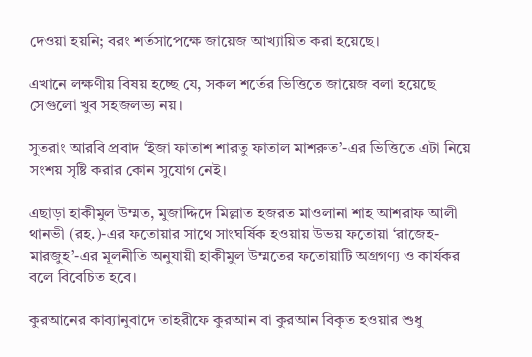দেওয়া হয়নি; বরং শর্তসাপেক্ষে জায়েজ আখ্যায়িত করা হয়েছে।

এখানে লক্ষণীয় বিষয় হচ্ছে যে, সকল শর্তের ভিত্তিতে জায়েজ বলা হয়েছে সেগুলো খুব সহজলভ্য নয়।

সুতরাং আরবি প্রবাদ ‘ইজা ফাতাশ শারতু ফাতাল মাশরুত’-এর ভিত্তিতে এটা নিয়ে সংশয় সৃষ্টি করার কোন সুযোগ নেই।

এছাড়া হাকীমুল উম্মত, মুজাদ্দিদে মিল্লাত হজরত মাওলানা শাহ আশরাফ আলী থানভী (রহ.)-এর ফতোয়ার সাথে সাংঘর্ষিক হওয়ায় উভয় ফতোয়া ‘রাজেহ-মারজুহ’-এর মূলনীতি অনুযায়ী হাকীমুল উম্মতের ফতোয়াটি অগ্রগণ্য ও কার্যকর বলে বিবেচিত হবে।

কুরআনের কাব্যানুবাদে তাহরীফে কুরআন বা কুরআন বিকৃত হওয়ার শুধু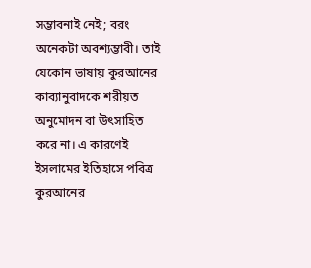সম্ভাবনাই নেই; বরং অনেকটা অবশ্যম্ভাবী। তাই যেকোন ভাষায় কুরআনের কাব্যানুবাদকে শরীয়ত অনুমোদন বা উৎসাহিত করে না। এ কারণেই ইসলামের ইতিহাসে পবিত্র কুরআনের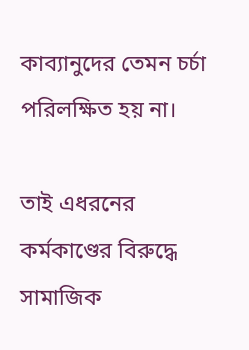কাব্যানুদের তেমন চর্চা পরিলক্ষিত হয় না।

তাই এধরনের কর্মকাণ্ডের বিরুদ্ধে সামাজিক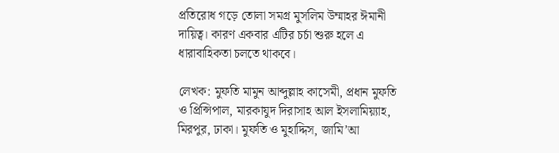প্রতিরোধ গড়ে তোলা সমগ্র মুসলিম উম্মাহর ঈমানী দায়িত্ব। কারণ একবার এটির চর্চা শুরু হলে এ ধারাবাহিকতা চলতে থাকবে।

লেখক: মুফতি মামুন আব্দুল্লাহ কাসেমী, প্রধান মুফতি ও প্রিন্সিপাল, মারকাযুদ দিরাসাহ আল ইসলামিয়্যাহ, মিরপুর, ঢাকা। মুফতি ও মুহাদ্দিস, জামি’আ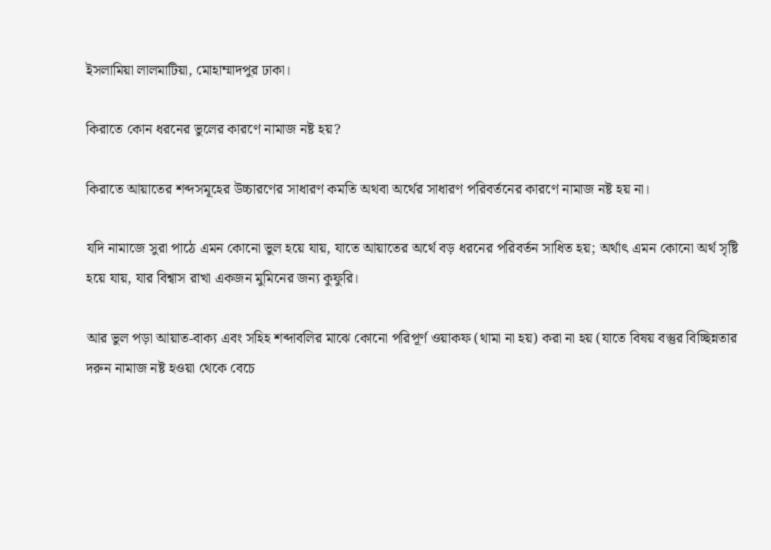ইসলামিয়া লালমাটিয়া, মোহাম্মাদপুর ঢাকা।

কিরাতে কোন ধরনের ভুলের কারণে নামাজ নষ্ট হয়?

কিরাতে আয়াতের শব্দসমূহের উচ্চারণের সাধারণ কমতি অথবা অর্থের সাধারণ পরিবর্তনের কারণে নামাজ নষ্ট হয় না।

যদি নামাজে সুরা পাঠে এমন কোনো ভুল হয়ে যায়, যাতে আয়াতের অর্থে বড় ধরনের পরিবর্তন সাধিত হয়; অর্থাৎ এমন কোনো অর্থ সৃষ্টি হয়ে যায়, যার বিশ্বাস রাখা একজন মুমিনের জন্য কুফুরি।

আর ভুল পড়া আয়াত-বাক্য এবং সহিহ শব্দাবলির মাঝে কোনো পরিপূর্ণ ওয়াকফ (থামা না হয়) করা না হয় (যাতে বিষয় বস্তুর বিচ্ছিন্নতার দরুন নামাজ নষ্ট হওয়া থেকে বেচে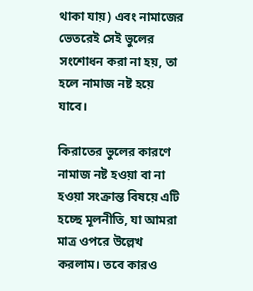থাকা যায়) এবং নামাজের ভেতরেই সেই ভুলের সংশোধন করা না হয়, তা হলে নামাজ নষ্ট হয়ে যাবে।

কিরাতের ভুলের কারণে নামাজ নষ্ট হওয়া বা না হওয়া সংক্রান্ত বিষয়ে এটি হচ্ছে মূলনীতি, যা আমরা মাত্র ওপরে উল্লেখ করলাম। তবে কারও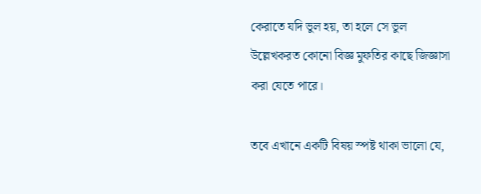কেরাতে যদি ভুল হয়, তা হলে সে ভুল উল্লেখকরত কোনো বিজ্ঞ মুফতির কাছে জিজ্ঞাসা করা যেতে পারে।

তবে এখানে একটি বিষয় স্পষ্ট থাকা ভালো যে,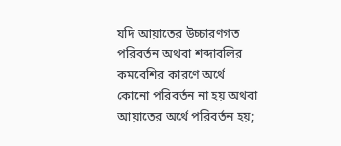যদি আয়াতের উচ্চারণগত পরিবর্তন অথবা শব্দাবলির কমবেশির কারণে অর্থে কোনো পরিবর্তন না হয় অথবা আয়াতের অর্থে পরিবর্তন হয়;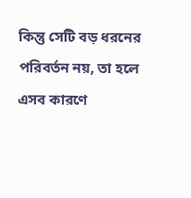কিন্তু সেটি বড় ধরনের পরিবর্তন নয়, তা হলে এসব কারণে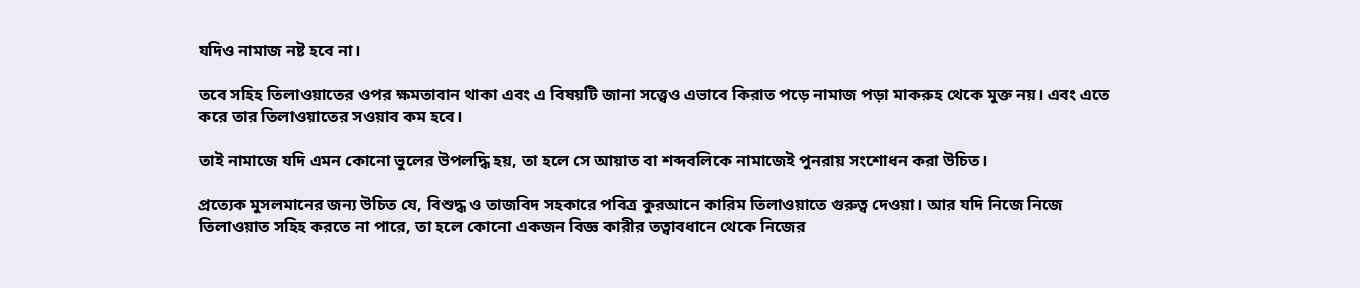যদিও নামাজ নষ্ট হবে না।

তবে সহিহ তিলাওয়াতের ওপর ক্ষমতাবান থাকা এবং এ বিষয়টি জানা সত্ত্বেও এভাবে কিরাত পড়ে নামাজ পড়া মাকরুহ থেকে মুক্ত নয়। এবং এতে করে তার তিলাওয়াতের সওয়াব কম হবে।

তাই নামাজে যদি এমন কোনো ভুলের উপলদ্ধি হয়, তা হলে সে আয়াত বা শব্দবলিকে নামাজেই পুনরায় সংশোধন করা উচিত।

প্রত্যেক মুসলমানের জন্য উচিত যে, বিশুদ্ধ ও তাজবিদ সহকারে পবিত্র কুরআনে কারিম তিলাওয়াতে গুরুত্ব দেওয়া। আর যদি নিজে নিজে তিলাওয়াত সহিহ করতে না পারে, তা হলে কোনো একজন বিজ্ঞ কারীর তত্বাবধানে থেকে নিজের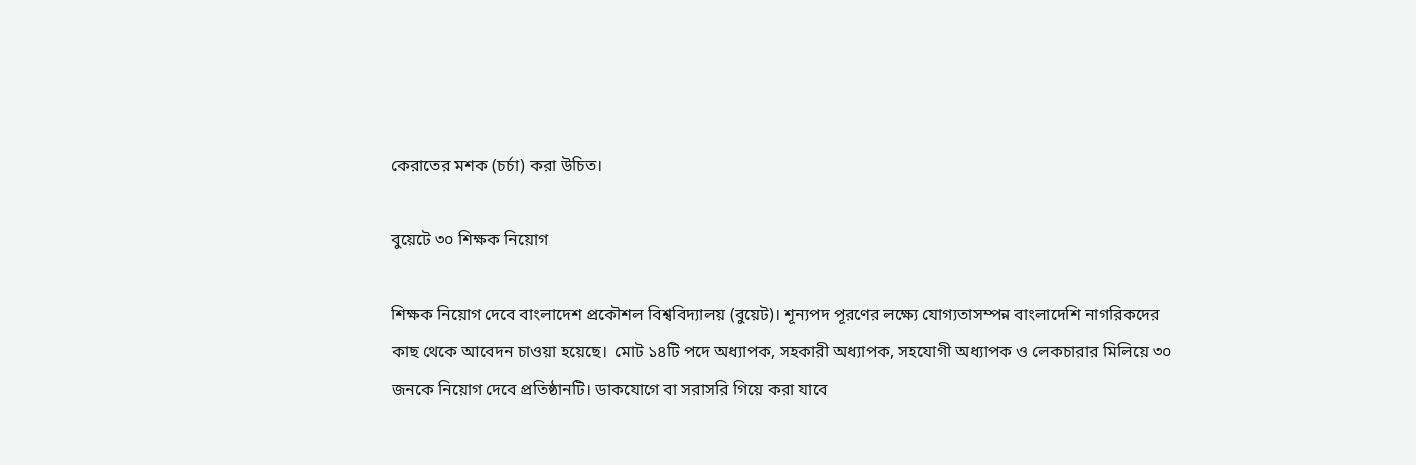কেরাতের মশক (চর্চা) করা উচিত।

বুয়েটে ৩০ শিক্ষক নিয়োগ

শিক্ষক নিয়োগ দেবে বাংলাদেশ প্রকৌশল বিশ্ববিদ্যালয় (বুয়েট)। শূন্যপদ পূরণের লক্ষ্যে যোগ্যতাসম্পন্ন বাংলাদেশি নাগরিকদের কাছ থেকে আবেদন চাওয়া হয়েছে।  মোট ১৪টি পদে অধ্যাপক, সহকারী অধ্যাপক, সহযোগী অধ্যাপক ও লেকচারার মিলিয়ে ৩০ জনকে নিয়োগ দেবে প্রতিষ্ঠানটি। ডাকযোগে বা সরাসরি গিয়ে করা যাবে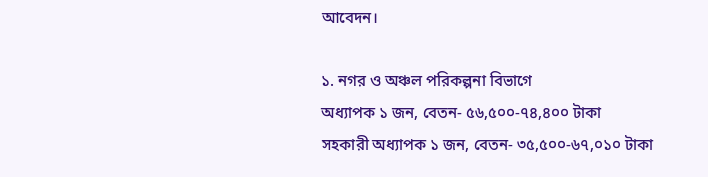আবেদন।

১. নগর ও অঞ্চল পরিকল্পনা বিভাগে
অধ্যাপক ১ জন, বেতন- ৫৬,৫০০-৭৪,৪০০ টাকা
সহকারী অধ্যাপক ১ জন, বেতন- ৩৫,৫০০-৬৭,০১০ টাকা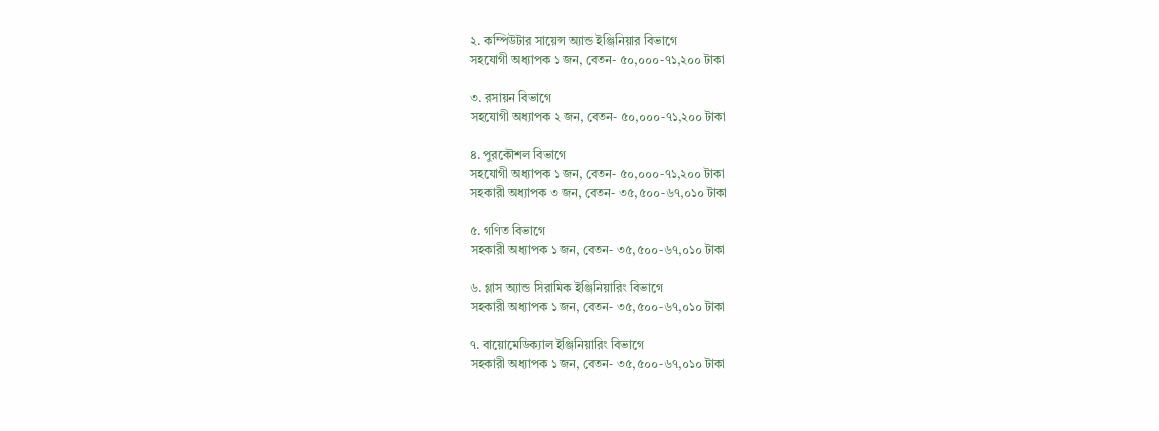২. কম্পিউটার সায়েন্স অ্যান্ড ইঞ্জিনিয়ার বিভাগে
সহযোগী অধ্যাপক ১ জন, বেতন- ৫০,০০০-৭১,২০০ টাকা

৩. রসায়ন বিভাগে
সহযোগী অধ্যাপক ২ জন, বেতন- ৫০,০০০-৭১,২০০ টাকা

৪. পুরকৌশল বিভাগে
সহযোগী অধ্যাপক ১ জন, বেতন- ৫০,০০০-৭১,২০০ টাকা
সহকারী অধ্যাপক ৩ জন, বেতন- ৩৫,৫০০-৬৭,০১০ টাকা

৫. গণিত বিভাগে
সহকারী অধ্যাপক ১ জন, বেতন- ৩৫,৫০০-৬৭,০১০ টাকা

৬. গ্লাস অ্যান্ড সিরামিক ইঞ্জিনিয়ারিং বিভাগে
সহকারী অধ্যাপক ১ জন, বেতন- ৩৫,৫০০-৬৭,০১০ টাকা

৭. বায়োমেডিক্যাল ইঞ্জিনিয়ারিং বিভাগে
সহকারী অধ্যাপক ১ জন, বেতন- ৩৫,৫০০-৬৭,০১০ টাকা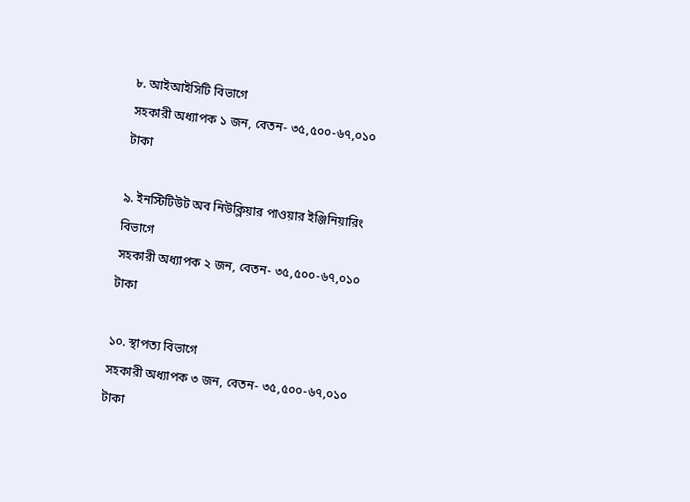৮. আইআইসিটি বিভাগে
সহকারী অধ্যাপক ১ জন, বেতন- ৩৫,৫০০-৬৭,০১০ টাকা

৯. ইনস্টিটিউট অব নিউক্লিয়ার পাওয়ার ইঞ্জিনিয়ারিং বিভাগে
সহকারী অধ্যাপক ২ জন, বেতন- ৩৫,৫০০-৬৭,০১০ টাকা

১০. স্থাপত্য বিভাগে
সহকারী অধ্যাপক ৩ জন, বেতন- ৩৫,৫০০-৬৭,০১০ টাকা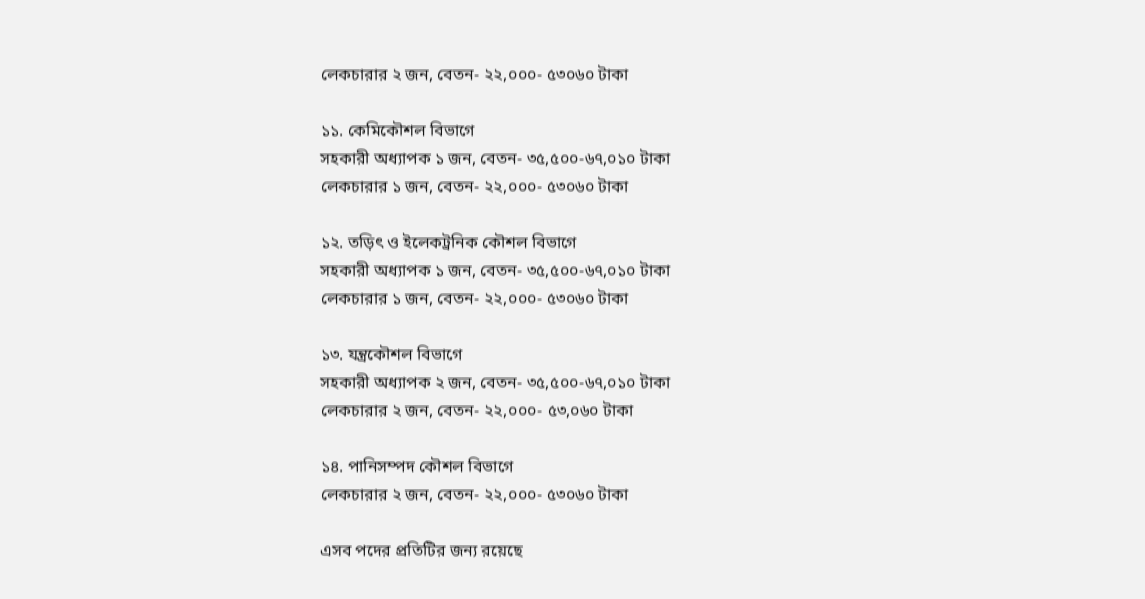লেকচারার ২ জন, বেতন- ২২,০০০- ৫৩০৬০ টাকা

১১. কেমিকৌশল বিভাগে
সহকারী অধ্যাপক ১ জন, বেতন- ৩৫,৫০০-৬৭,০১০ টাকা
লেকচারার ১ জন, বেতন- ২২,০০০- ৫৩০৬০ টাকা

১২. তড়িৎ ও ইলেকট্রনিক কৌশল বিভাগে
সহকারী অধ্যাপক ১ জন, বেতন- ৩৫,৫০০-৬৭,০১০ টাকা
লেকচারার ১ জন, বেতন- ২২,০০০- ৫৩০৬০ টাকা

১৩. যন্ত্রকৌশল বিভাগে
সহকারী অধ্যাপক ২ জন, বেতন- ৩৫,৫০০-৬৭,০১০ টাকা
লেকচারার ২ জন, বেতন- ২২,০০০- ৫৩,০৬০ টাকা

১৪. পানিসম্পদ কৌশল বিভাগে
লেকচারার ২ জন, বেতন- ২২,০০০- ৫৩০৬০ টাকা

এসব পদের প্রতিটির জন্য রয়েছে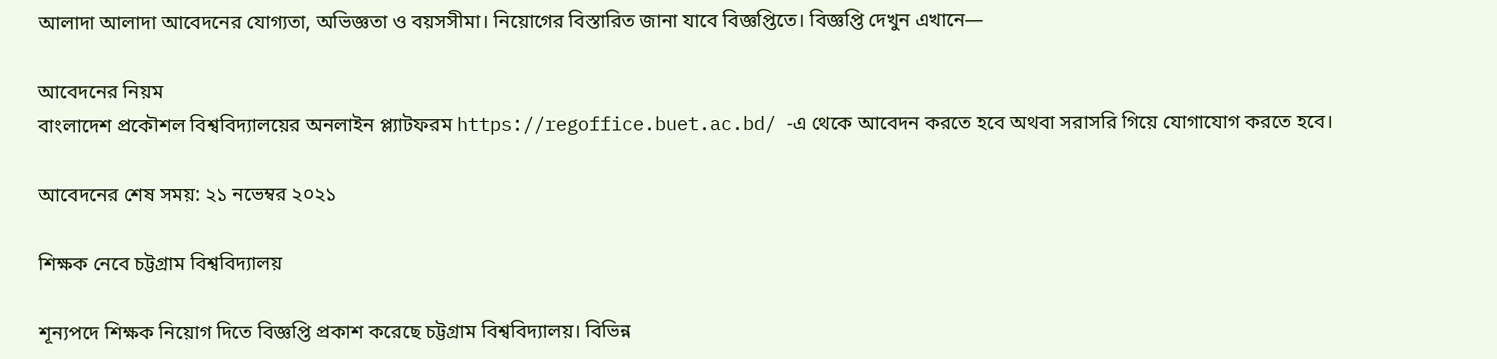আলাদা আলাদা আবেদনের যোগ্যতা, অভিজ্ঞতা ও বয়সসীমা। নিয়োগের বিস্তারিত জানা যাবে বিজ্ঞপ্তিতে। বিজ্ঞপ্তি দেখুন এখানে—

আবেদনের নিয়ম
বাংলাদেশ প্রকৌশল বিশ্ববিদ্যালয়ের অনলাইন প্ল্যাটফরম https://regoffice.buet.ac.bd/ -এ থেকে আবেদন করতে হবে অথবা সরাসরি গিয়ে যোগাযোগ করতে হবে।

আবেদনের শেষ সময়: ২১ নভেম্বর ২০২১

শিক্ষক নেবে চট্টগ্রাম বিশ্ববিদ্যালয়

শূন্যপদে শিক্ষক নিয়োগ দিতে বিজ্ঞপ্তি প্রকাশ করেছে চট্টগ্রাম বিশ্ববিদ্যালয়। বিভিন্ন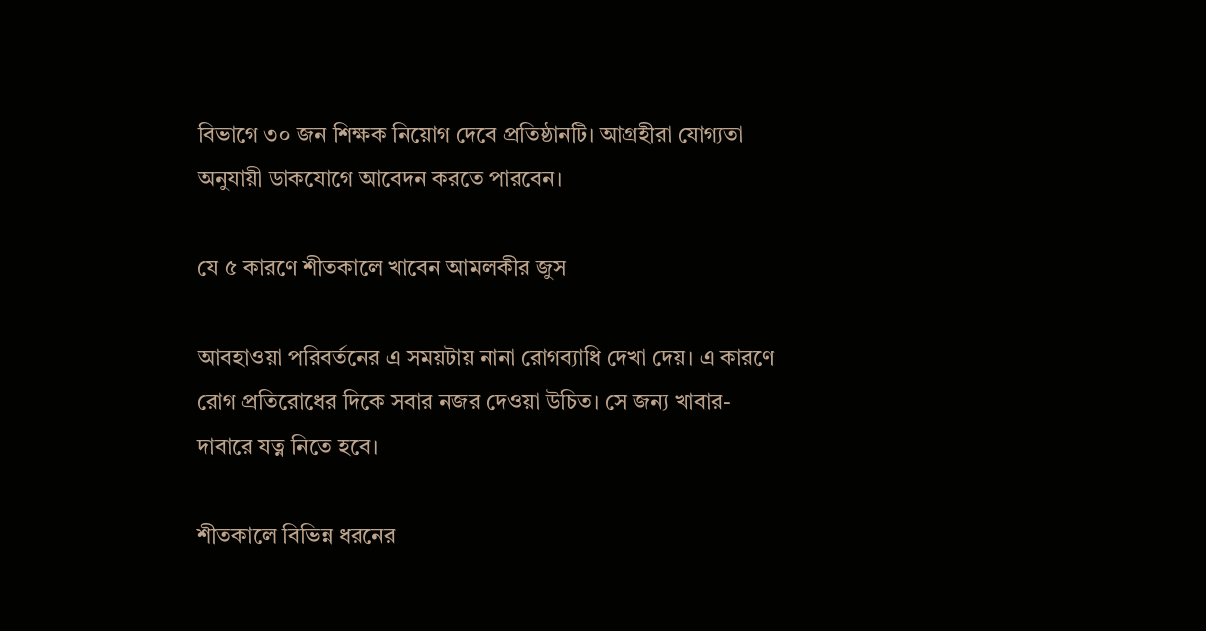বিভাগে ৩০ জন শিক্ষক নিয়োগ দেবে প্রতিষ্ঠানটি। আগ্রহীরা যোগ্যতা অনুযায়ী ডাকযোগে আবেদন করতে পারবেন।

যে ৫ কারণে শীতকালে খাবেন আমলকীর জুস

আবহাওয়া পরিবর্তনের এ সময়টায় নানা রোগব্যাধি দেখা দেয়। এ কারণে রোগ প্রতিরোধের দিকে সবার নজর দেওয়া উচিত। সে জন্য খাবার-দাবারে যত্ন নিতে হবে।

শীতকালে বিভিন্ন ধরনের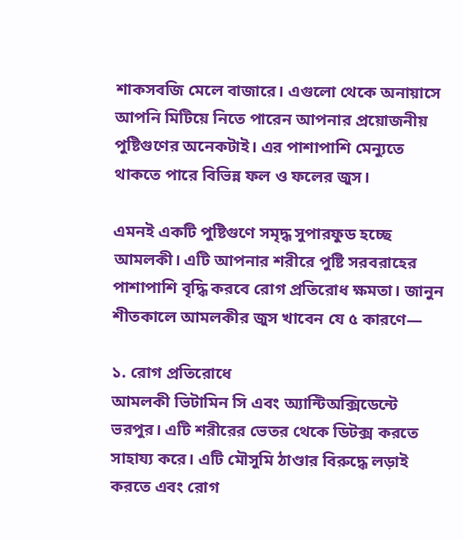শাকসবজি মেলে বাজারে। এগুলো থেকে অনায়াসে আপনি মিটিয়ে নিতে পারেন আপনার প্রয়োজনীয় পুষ্টিগুণের অনেকটাই। এর পাশাপাশি মেন্যুতে থাকতে পারে বিভিন্ন ফল ও ফলের জুস।

এমনই একটি পুষ্টিগুণে সমৃদ্ধ সুপারফুড হচ্ছে আমলকী। এটি আপনার শরীরে পুষ্টি সরবরাহের পাশাপাশি বৃদ্ধি করবে রোগ প্রতিরোধ ক্ষমতা। জানুন শীতকালে আমলকীর জুস খাবেন যে ৫ কারণে—

১. রোগ প্রতিরোধে
আমলকী ভিটামিন সি এবং অ্যান্টিঅক্সিডেন্টে ভরপুর। এটি শরীরের ভেতর থেকে ডিটক্স করতে সাহায্য করে। এটি মৌসুমি ঠাণ্ডার বিরুদ্ধে লড়াই করতে এবং রোগ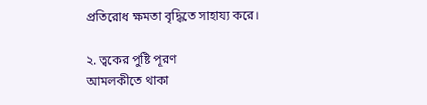প্রতিরোধ ক্ষমতা বৃদ্ধিতে সাহায্য করে।

২. ত্বকের পুষ্টি পূরণ
আমলকীতে থাকা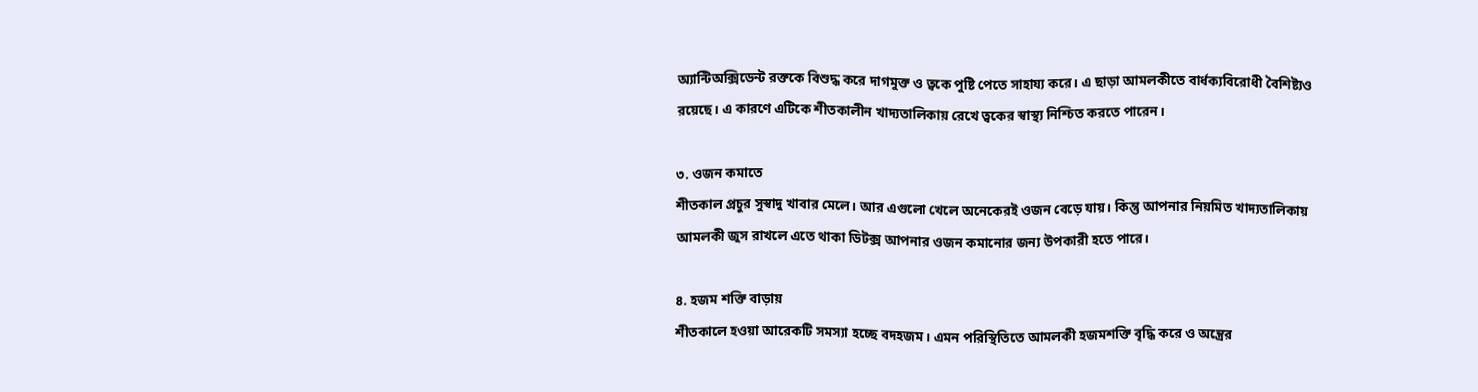অ্যান্টিঅক্সিডেন্ট রক্তকে বিশুদ্ধ করে দাগমুক্ত ও ত্বকে পুষ্টি পেতে সাহায্য করে। এ ছাড়া আমলকীতে বার্ধক্যবিরোধী বৈশিষ্ট্যও রয়েছে। এ কারণে এটিকে শীতকালীন খাদ্যতালিকায় রেখে ত্বকের স্বাস্থ্য নিশ্চিত করতে পারেন।

৩. ওজন কমাতে
শীতকাল প্রচুর সুস্বাদু খাবার মেলে। আর এগুলো খেলে অনেকেরই ওজন বেড়ে যায়। কিন্তু আপনার নিয়মিত খাদ্যতালিকায় আমলকী জুস রাখলে এতে থাকা ডিটক্স আপনার ওজন কমানোর জন্য উপকারী হতে পারে।

৪. হজম শক্তি বাড়ায়
শীতকালে হওয়া আরেকটি সমস্যা হচ্ছে বদহজম। এমন পরিস্থিতিতে আমলকী হজমশক্তি বৃদ্ধি করে ও অন্ত্রের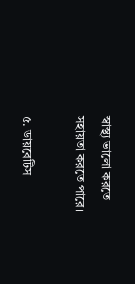স্বাস্থ্য ভালো করতে সহায়তা করতে পারে।

৫. ডায়বেটিস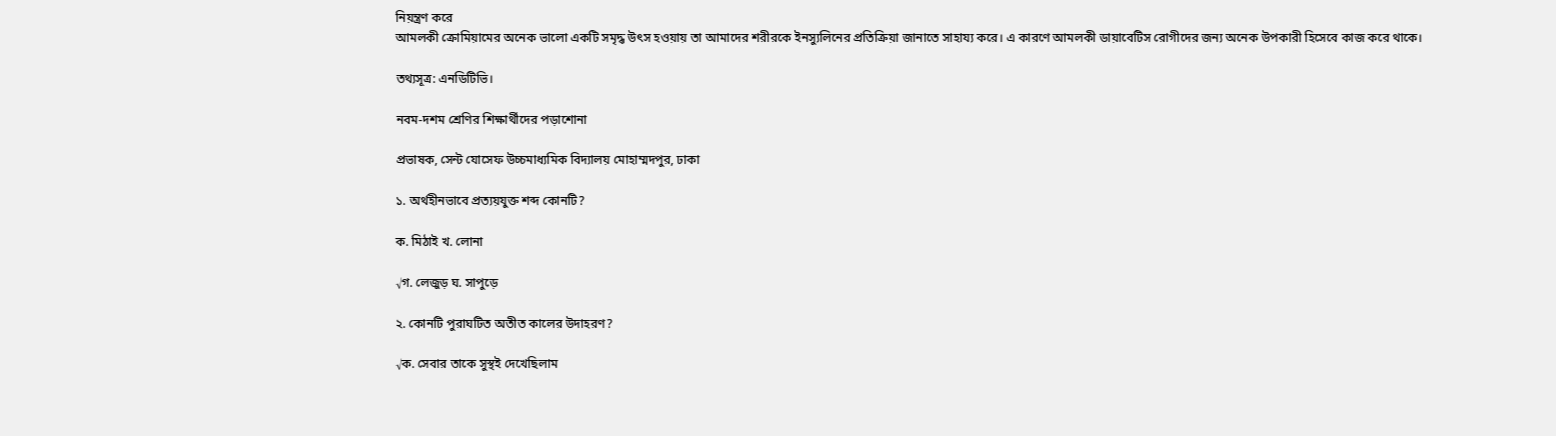নিয়ন্ত্রণ করে
আমলকী ক্রোমিয়ামের অনেক ভালো একটি সমৃদ্ধ উৎস হওয়ায় তা আমাদের শরীরকে ইনস্যুলিনের প্রতিক্রিয়া জানাতে সাহায্য করে। এ কারণে আমলকী ডায়াবেটিস রোগীদের জন্য অনেক উপকারী হিসেবে কাজ করে থাকে।

তথ্যসূত্র: এনডিটিভি।

নবম-দশম শ্রেণির শিক্ষার্থীদের পড়াশোনা

প্রভাষক, সেন্ট যোসেফ উচ্চমাধ্যমিক বিদ্যালয় মোহাম্মদপুর, ঢাকা

১. অর্থহীনভাবে প্রত্যয়যুক্ত শব্দ কোনটি?

ক. মিঠাই খ. লোনা

√গ. লেজুড় ঘ. সাপুড়ে

২. কোনটি পুরাঘটিত অতীত কালের উদাহরণ?

√ক. সেবার তাকে সুস্থই দেখেছিলাম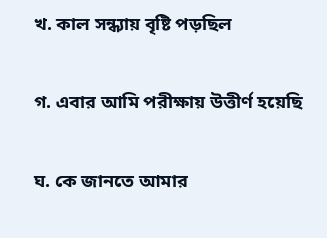খ. কাল সন্ধ্যায় বৃষ্টি পড়ছিল

গ. এবার আমি পরীক্ষায় উত্তীর্ণ হয়েছি

ঘ. কে জানতে আমার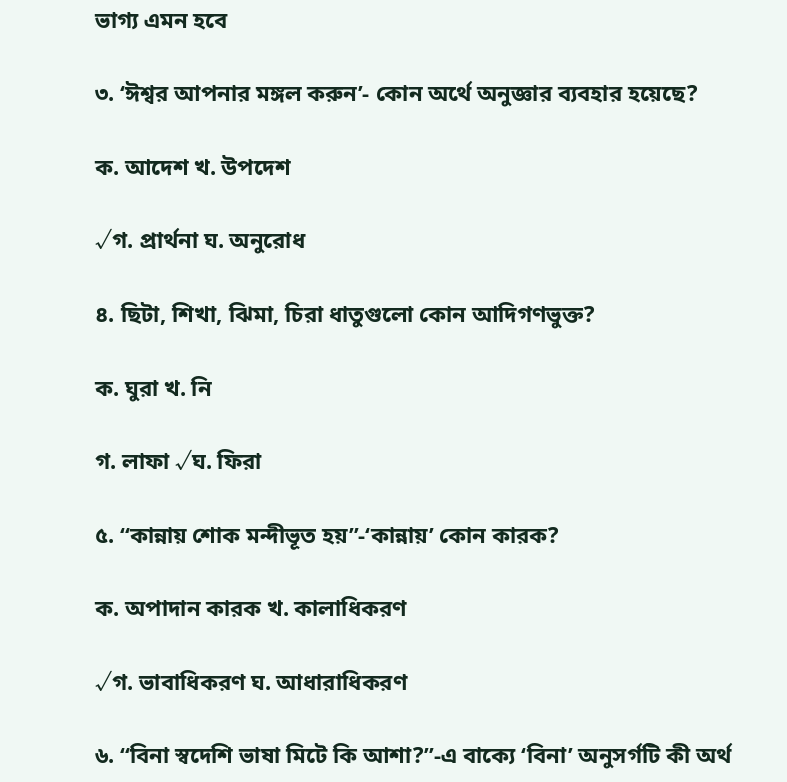ভাগ্য এমন হবে

৩. ‘ঈশ্বর আপনার মঙ্গল করুন’- কোন অর্থে অনুজ্ঞার ব্যবহার হয়েছে?

ক. আদেশ খ. উপদেশ

√গ. প্রার্থনা ঘ. অনুরোধ

৪. ছিটা, শিখা, ঝিমা, চিরা ধাতুগুলো কোন আদিগণভুক্ত?

ক. ঘুরা খ. নি

গ. লাফা √ঘ. ফিরা

৫. “কান্নায় শোক মন্দীভূত হয়”-‘কান্নায়’ কোন কারক?

ক. অপাদান কারক খ. কালাধিকরণ

√গ. ভাবাধিকরণ ঘ. আধারাধিকরণ

৬. “বিনা স্বদেশি ভাষা মিটে কি আশা?”-এ বাক্যে ‘বিনা’ অনুসর্গটি কী অর্থ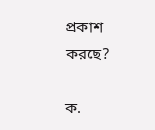প্রকাশ করছে?

ক.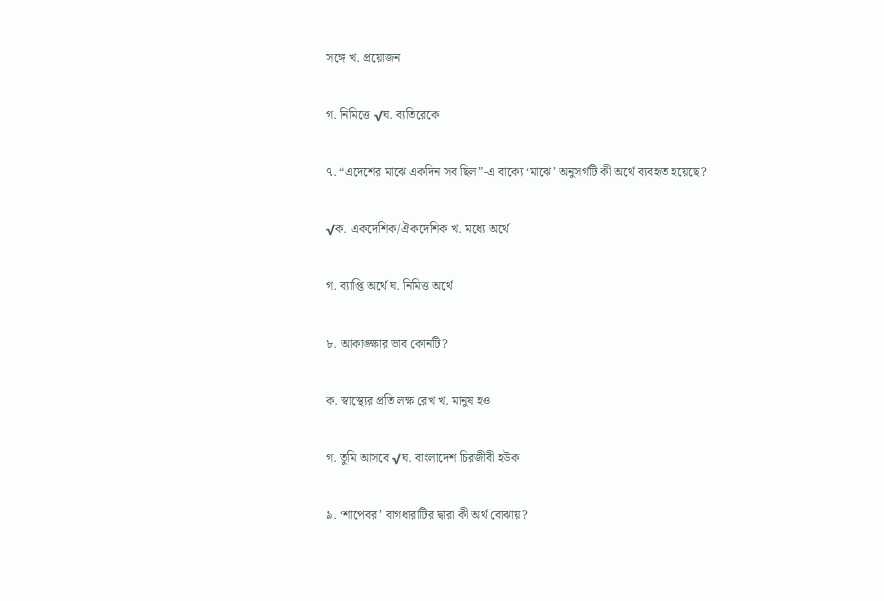সঙ্গে খ. প্রয়োজন

গ. নিমিত্তে √ঘ. ব্যতিরেকে

৭. “এদেশের মাঝে একদিন সব ছিল”-এ বাক্যে ‘মাঝে’ অনুসর্গটি কী অর্থে ব্যবহৃত হয়েছে?

√ক. একদেশিক/ঐকদেশিক খ. মধ্যে অর্থে

গ. ব্যাপ্তি অর্থে ঘ. নিমিত্ত অর্থে

৮. আকাঙ্ক্ষার ভাব কোনটি?

ক. স্বাস্থ্যের প্রতি লক্ষ রেখ খ. মানুষ হও

গ. তুমি আসবে √ঘ. বাংলাদেশ চিরজীবী হউক

৯. ‘শাপেবর’ বাগধারাটির দ্বারা কী অর্থ বোঝায়?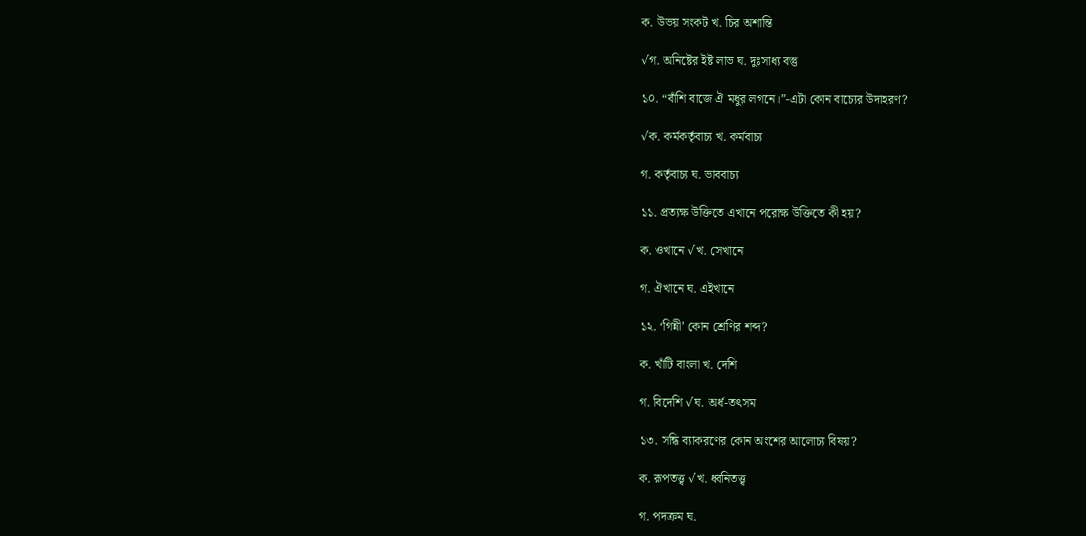ক. উভয় সংকট খ. চির অশান্তি

√গ. অনিষ্টের ইষ্ট লাভ ঘ. দুঃসাধ্য বস্তু

১০. “বাঁশি বাজে ঐ মধুর লগনে।”-এটা কোন বাচ্যের উদাহরণ?

√ক. কর্মকর্তৃবাচ্য খ. কর্মবাচ্য

গ. কর্তৃবাচ্য ঘ. ভাববাচ্য

১১. প্রত্যক্ষ উক্তিতে এখানে পরোক্ষ উক্তিতে কী হয়?

ক. ওখানে √খ. সেখানে

গ. ঐখানে ঘ. এইখানে

১২. ‘গিন্নী’ কোন শ্রেণির শব্দ?

ক. খাঁটি বাংলা খ. দেশি

গ. বিদেশি √ঘ. অর্ধ-তৎসম

১৩. সন্ধি ব্যাকরণের কোন অংশের আলোচ্য বিষয়?

ক. রূপতত্ত্ব √খ. ধ্বনিতত্ত্ব

গ. পদক্রম ঘ.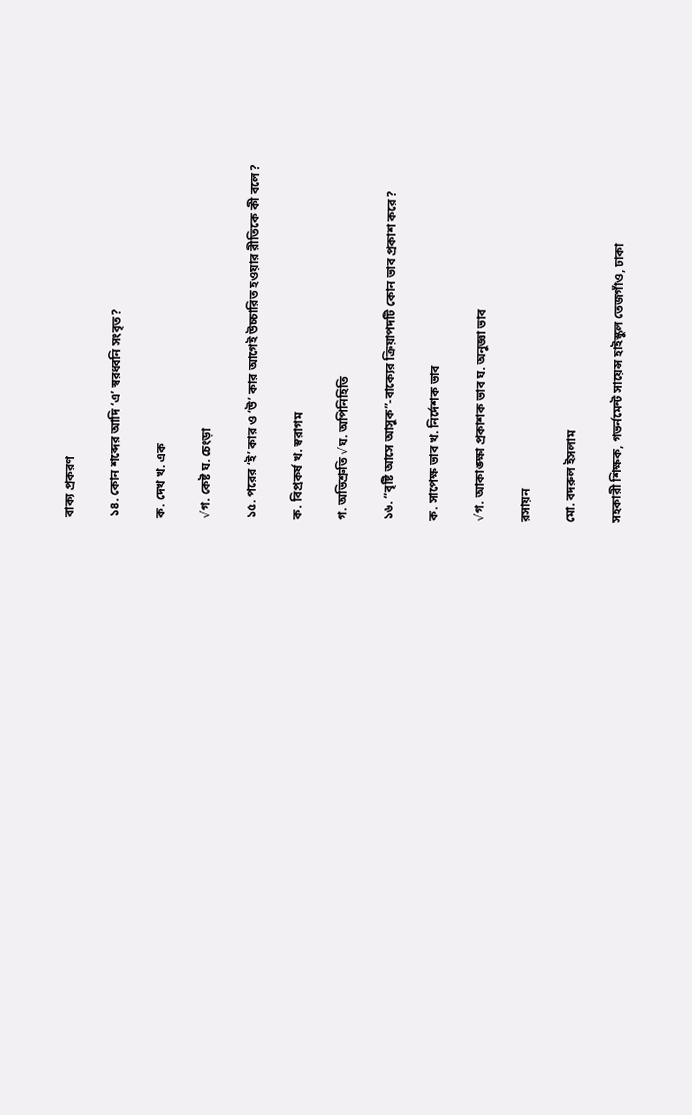বাক্য প্রকরণ

১৪. কোন শব্দের আদি ‘এ’ স্বরধ্বনি সংবৃত?

ক. দেখ খ. এক

√গ. কেষ্ট ঘ. চেংড়া

১৫. পরের ‘ই’ কার ও ‘উ’ কার আগেই উচ্চারিত হওয়ার রীতিকে কী বলে?

ক. বিপ্রকর্ষ খ. স্বরাগম

গ. অভিশ্রুতি √ঘ. অপিনিহিতি

১৬. “বৃষ্টি আসে আসুক”-বাক্যের ক্রিয়াপদটি কোন ভাব প্রকাশ করে?

ক. সাপেক্ষ ভাব খ. নির্দেশক ভাব

√গ. আকাঙ্ক্ষা প্রকাশক ভাব ঘ. অনুজ্ঞা ভাব

রসায়ন

মো. বদরুল ইসলাম

সহকারী শিক্ষক, গভর্নমেন্ট সায়েন্স হাইস্কুল তেজগাঁও, ঢাকা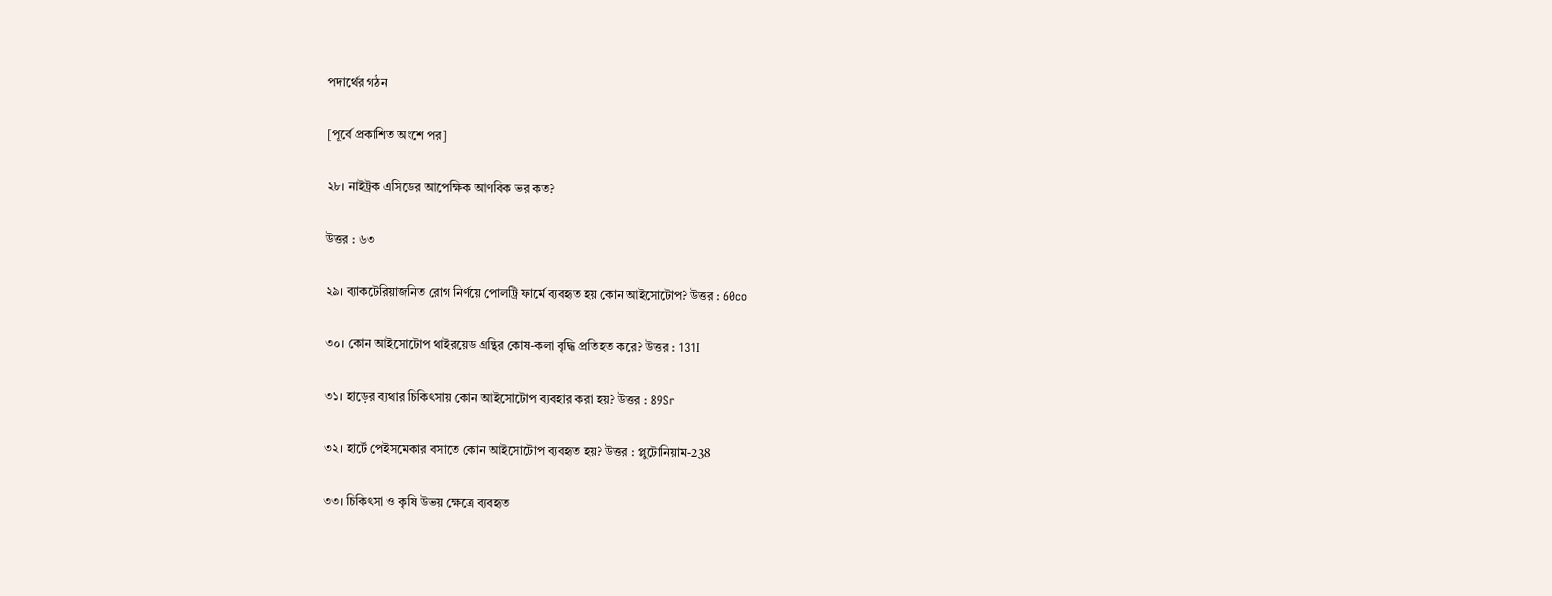পদার্থের গঠন

[পূর্বে প্রকাশিত অংশে পর]

২৮। নাইট্রক এসিডের আপেক্ষিক আণবিক ভর কত?

উত্তর : ৬৩

২৯। ব্যাকটেরিয়াজনিত রোগ নির্ণয়ে পোলট্রি ফার্মে ব্যবহৃত হয় কোন আইসোটোপ? উত্তর : 60co

৩০। কোন আইসোটোপ থাইরয়েড গ্রন্থির কোষ-কলা বৃদ্ধি প্রতিহত করে? উত্তর : 131I

৩১। হাড়ের ব্যথার চিকিৎসায় কোন আইসোটোপ ব্যবহার করা হয়? উত্তর : 89Sr

৩২। হার্টে পেইসমেকার বসাতে কোন আইসোটোপ ব্যবহৃত হয়? উত্তর : প্লুটোনিয়াম-238

৩৩। চিকিৎসা ও কৃষি উভয় ক্ষেত্রে ব্যবহৃত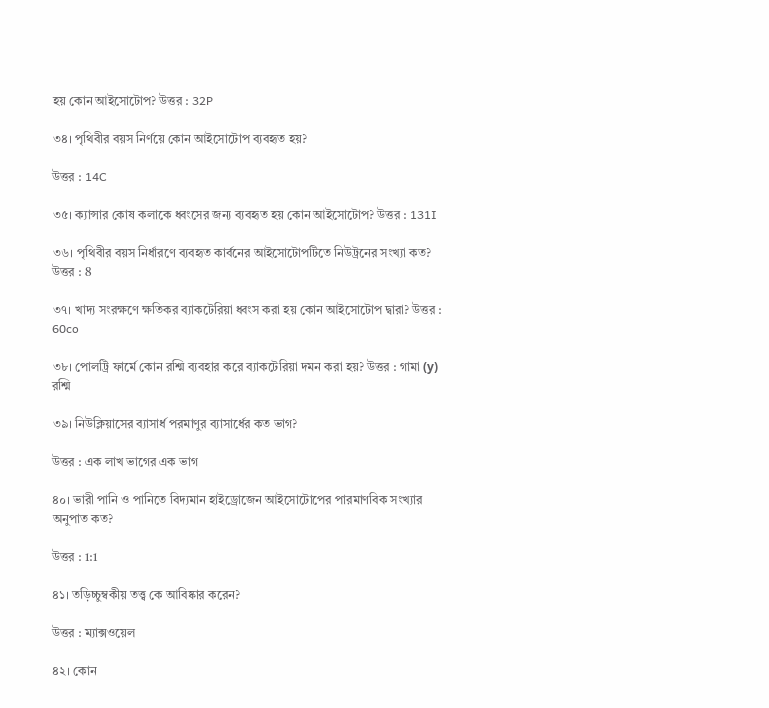হয় কোন আইসোটোপ? উত্তর : 32P

৩৪। পৃথিবীর বয়স নির্ণয়ে কোন আইসোটোপ ব্যবহৃত হয়?

উত্তর : 14C

৩৫। ক্যান্সার কোষ কলাকে ধ্বংসের জন্য ব্যবহৃত হয় কোন আইসোটোপ? উত্তর : 131I

৩৬। পৃথিবীর বয়স নির্ধারণে ব্যবহৃত কার্বনের আইসোটোপটিতে নিউট্রনের সংখ্যা কত? উত্তর : 8

৩৭। খাদ্য সংরক্ষণে ক্ষতিকর ব্যাকটেরিয়া ধ্বংস করা হয় কোন আইসোটোপ দ্বারা? উত্তর : 60co

৩৮। পোলট্রি ফার্মে কোন রশ্মি ব্যবহার করে ব্যাকটেরিয়া দমন করা হয়? উত্তর : গামা (у) রশ্মি

৩৯। নিউক্লিয়াসের ব্যাসার্ধ পরমাণুর ব্যাসার্ধের কত ভাগ?

উত্তর : এক লাখ ভাগের এক ভাগ

৪০। ভারী পানি ও পানিতে বিদ্যমান হাইড্রোজেন আইসোটোপের পারমাণবিক সংখ্যার অনুপাত কত?

উত্তর : 1:1

৪১। তড়িচ্চুম্বকীয় তত্ত্ব কে আবিষ্কার করেন?

উত্তর : ম্যাক্সওয়েল

৪২। কোন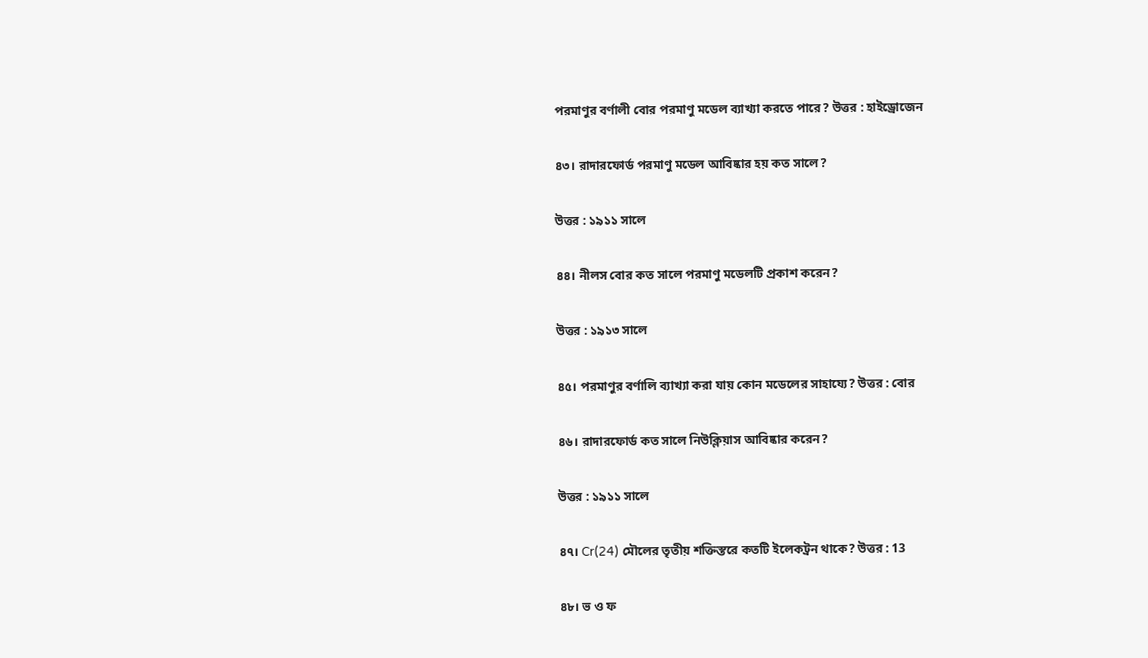পরমাণুর বর্ণালী বোর পরমাণু মডেল ব্যাখ্যা করতে পারে? উত্তর : হাইড্রোজেন

৪৩। রাদারফোর্ড পরমাণু মডেল আবিষ্কার হয় কত সালে?

উত্তর : ১৯১১ সালে

৪৪। নীলস বোর কত সালে পরমাণু মডেলটি প্রকাশ করেন?

উত্তর : ১৯১৩ সালে

৪৫। পরমাণুর বর্ণালি ব্যাখ্যা করা যায় কোন মডেলের সাহায্যে? উত্তর : বোর

৪৬। রাদারফোর্ড কত সালে নিউক্লিয়াস আবিষ্কার করেন?

উত্তর : ১৯১১ সালে

৪৭। Cr(24) মৌলের তৃতীয় শক্তিস্তরে কতটি ইলেকট্রন থাকে? উত্তর : 13

৪৮। ভ ও ফ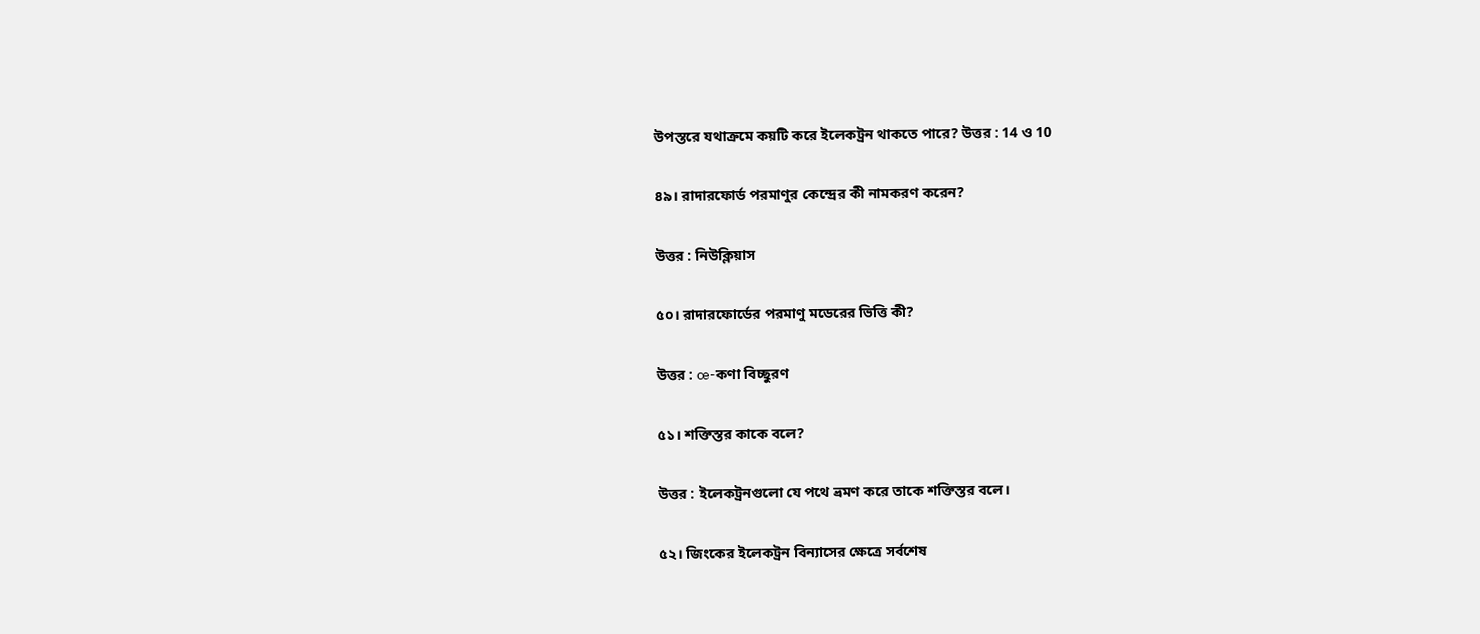উপস্তরে যথাক্রমে কয়টি করে ইলেকট্রন থাকতে পারে? উত্তর : 14 ও 10

৪৯। রাদারফোর্ড পরমাণুর কেন্দ্রের কী নামকরণ করেন?

উত্তর : নিউক্লিয়াস

৫০। রাদারফোর্ডের পরমাণু মডেরের ভিত্তি কী?

উত্তর : œ-কণা বিচ্ছুরণ

৫১। শক্তিস্তর কাকে বলে?

উত্তর : ইলেকট্রনগুলো যে পথে ভ্রমণ করে তাকে শক্তিস্তর বলে।

৫২। জিংকের ইলেকট্রন বিন্যাসের ক্ষেত্রে সর্বশেষ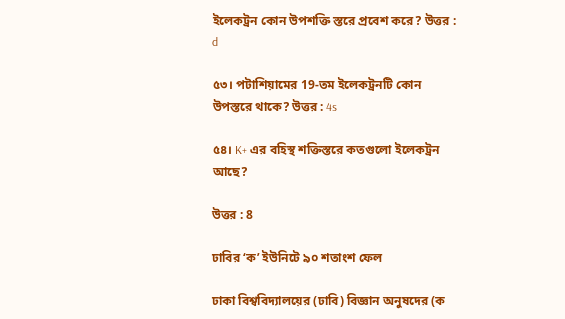ইলেকট্রন কোন উপশক্তি স্তরে প্রবেশ করে? উত্তর : d

৫৩। পটাশিয়ামের 19-তম ইলেকট্রনটি কোন উপস্তরে থাকে? উত্তর : 4s

৫৪। K+ এর বহিস্থ শক্তিস্তরে কতগুলো ইলেকট্রন আছে?

উত্তর : 8

ঢাবির ‘ক’ ইউনিটে ৯০ শতাংশ ফেল

ঢাকা বিশ্ববিদ্যালয়ের (ঢাবি) বিজ্ঞান অনুষদের (ক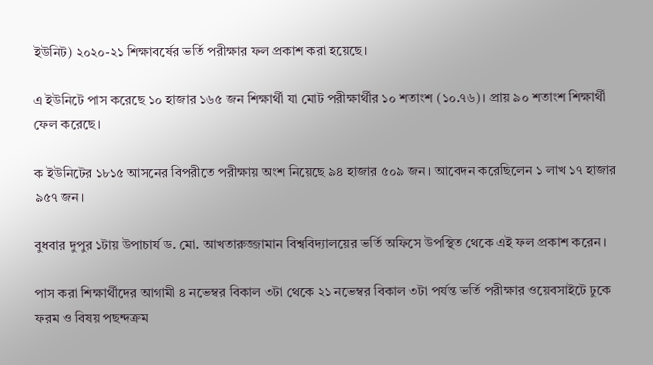ইউনিট) ২০২০-২১ শিক্ষাবর্ষের ভর্তি পরীক্ষার ফল প্রকাশ করা হয়েছে।

এ ইউনিটে পাস করেছে ১০ হাজার ১৬৫ জন শিক্ষার্থী যা মোট পরীক্ষার্থীর ১০ শতাংশ (১০.৭৬)। প্রায় ৯০ শতাংশ শিক্ষার্থী ফেল করেছে।

ক ইউনিটের ১৮১৫ আসনের বিপরীতে পরীক্ষায় অংশ নিয়েছে ৯৪ হাজার ৫০৯ জন। আবেদন করেছিলেন ১ লাখ ১৭ হাজার ৯৫৭ জন।

বুধবার দুপুর ১টায় উপাচার্য ড. মো. আখতারুজ্জামান বিশ্ববিদ্যালয়ের ভর্তি অফিসে উপস্থিত থেকে এই ফল প্রকাশ করেন।

পাস করা শিক্ষার্থীদের আগামী ৪ নভেম্বর বিকাল ৩টা থেকে ২১ নভেম্বর বিকাল ৩টা পর্যন্ত ভর্তি পরীক্ষার ওয়েবসাইটে ঢুকে ফরম ও বিষয় পছন্দক্রম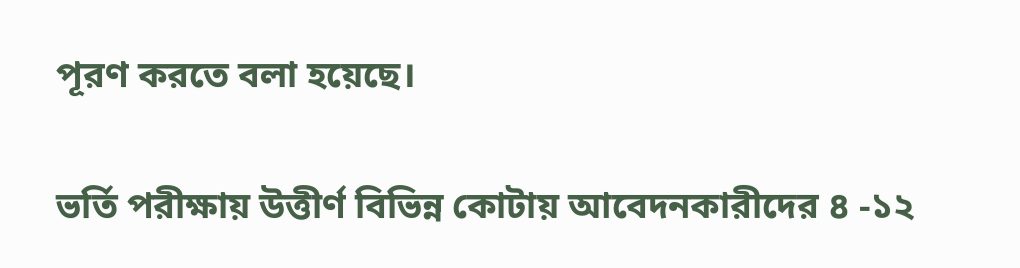পূরণ করতে বলা হয়েছে।

ভর্তি পরীক্ষায় উত্তীর্ণ বিভিন্ন কোটায় আবেদনকারীদের ৪ -১২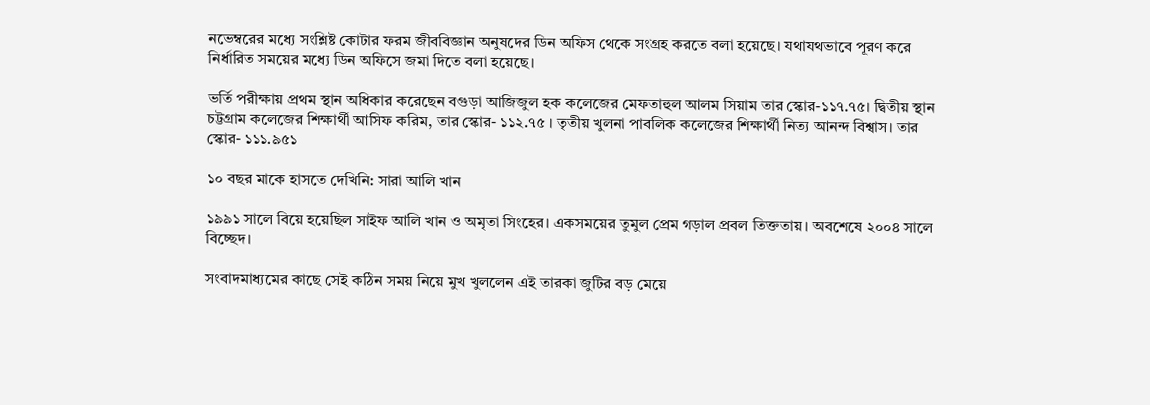নভেম্বরের মধ্যে সংশ্লিষ্ট কোটার ফরম জীববিজ্ঞান অনুষদের ডিন অফিস থেকে সংগ্রহ করতে বলা হয়েছে। যথাযথভাবে পূরণ করে নির্ধারিত সময়ের মধ্যে ডিন অফিসে জমা দিতে বলা হয়েছে।

ভর্তি পরীক্ষায় প্রথম স্থান অধিকার করেছেন বগুড়া আজিজুল হক কলেজের মেফতাহুল আলম সিয়াম তার স্কোর-১১৭.৭৫। দ্বিতীয় স্থান চট্টগ্রাম কলেজের শিক্ষার্থী আসিফ করিম, তার স্কোর- ১১২.৭৫ । তৃতীয় খুলনা পাবলিক কলেজের শিক্ষার্থী নিত্য আনন্দ বিশ্বাস। তার স্কোর- ১১১.৯৫১

১০ বছর মাকে হাসতে দেখিনি: সারা আলি খান

১৯৯১ সালে বিয়ে হয়েছিল সাইফ আলি খান ও অমৃতা সিংহের। একসময়ের তুমুল প্রেম গড়াল প্রবল তিক্ততায়। অবশেষে ২০০৪ সালে বিচ্ছেদ।

সংবাদমাধ্যমের কাছে সেই কঠিন সময় নিয়ে মুখ খুললেন এই তারকা জুটির বড় মেয়ে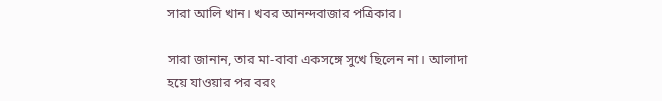সারা আলি খান। খবর আনন্দবাজার পত্রিকার।

সারা জানান, তার মা-বাবা একসঙ্গে সুখে ছিলেন না। আলাদা হয়ে যাওয়ার পর বরং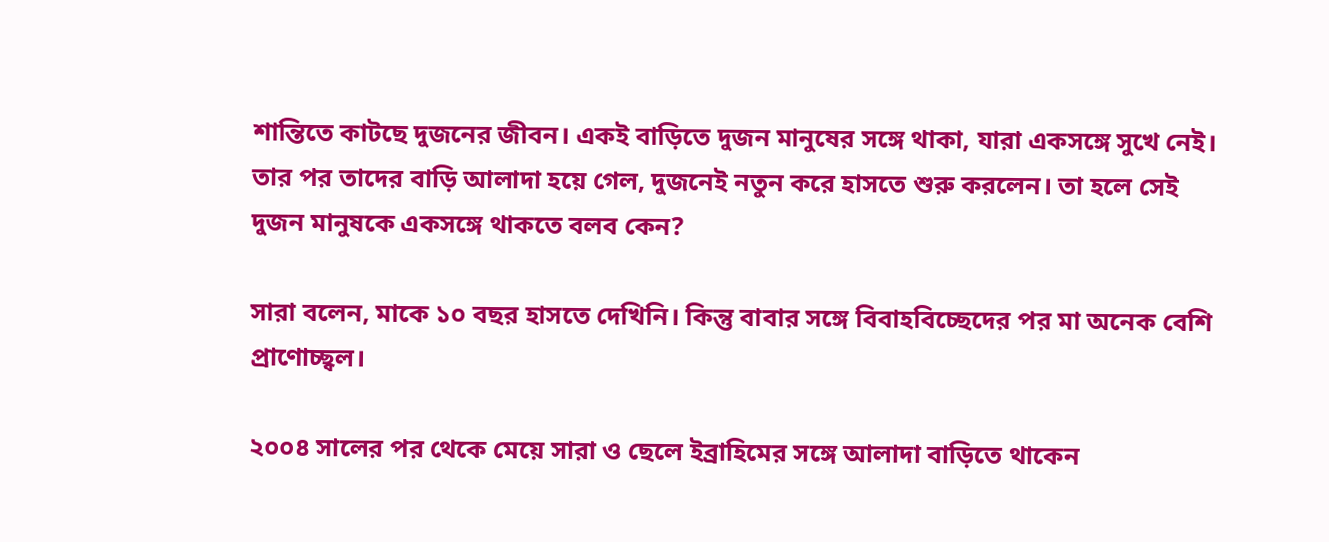শান্তিতে কাটছে দুজনের জীবন। একই বাড়িতে দুজন মানুষের সঙ্গে থাকা, যারা একসঙ্গে সুখে নেই। তার পর তাদের বাড়ি আলাদা হয়ে গেল, দুজনেই নতুন করে হাসতে শুরু করলেন। তা হলে সেই দুজন মানুষকে একসঙ্গে থাকতে বলব কেন?

সারা বলেন, মাকে ১০ বছর হাসতে দেখিনি। কিন্তু বাবার সঙ্গে বিবাহবিচ্ছেদের পর মা অনেক বেশি প্রাণোচ্ছ্বল।

২০০৪ সালের পর থেকে মেয়ে সারা ও ছেলে ইব্রাহিমের সঙ্গে আলাদা বাড়িতে থাকেন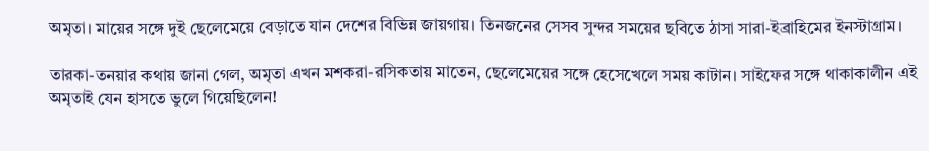অমৃতা। মায়ের সঙ্গে দুই ছেলেমেয়ে বেড়াতে যান দেশের বিভিন্ন জায়গায়। তিনজনের সেসব সুন্দর সময়ের ছবিতে ঠাসা সারা-ইব্রাহিমের ইনস্টাগ্রাম।

তারকা-তনয়ার কথায় জানা গেল, অমৃতা এখন মশকরা-রসিকতায় মাতেন, ছেলেমেয়ের সঙ্গে হেসেখেলে সময় কাটান। সাইফের সঙ্গে থাকাকালীন এই অমৃতাই যেন হাসতে ভুলে গিয়েছিলেন!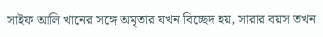সাইফ আলি খানের সঙ্গে অমৃতার যখন বিচ্ছেদ হয়, সারার বয়স তখন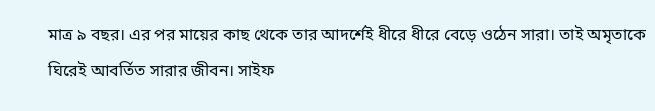মাত্র ৯ বছর। এর পর মায়ের কাছ থেকে তার আদর্শেই ধীরে ধীরে বেড়ে ওঠেন সারা। তাই অমৃতাকে ঘিরেই আবর্তিত সারার জীবন। সাইফ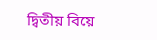দ্বিতীয় বিয়ে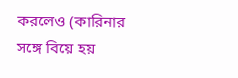করলেও (কারিনার সঙ্গে বিয়ে হয়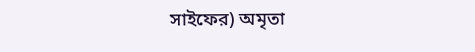সাইফের) অমৃতা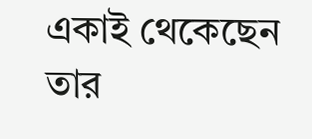একাই থেকেছেন তার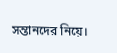সন্তানদের নিয়ে।